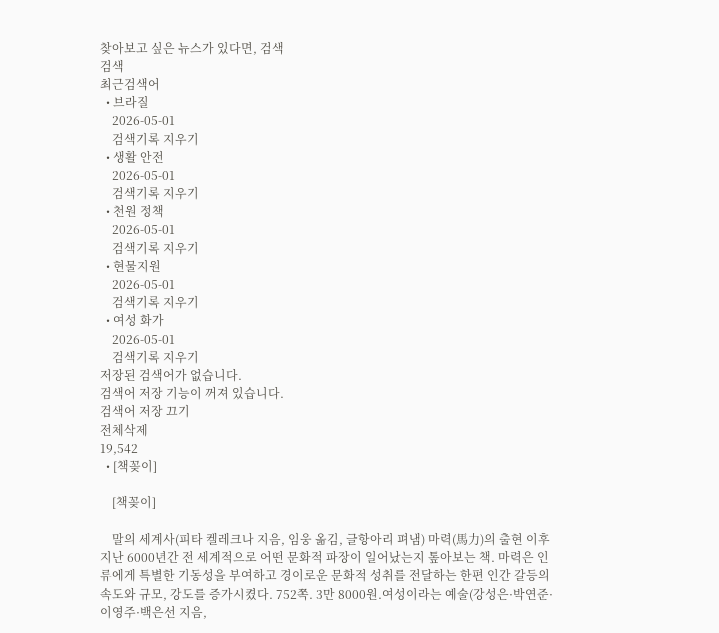찾아보고 싶은 뉴스가 있다면, 검색
검색
최근검색어
  • 브라질
    2026-05-01
    검색기록 지우기
  • 생활 안전
    2026-05-01
    검색기록 지우기
  • 천원 정책
    2026-05-01
    검색기록 지우기
  • 현물지원
    2026-05-01
    검색기록 지우기
  • 여성 화가
    2026-05-01
    검색기록 지우기
저장된 검색어가 없습니다.
검색어 저장 기능이 꺼져 있습니다.
검색어 저장 끄기
전체삭제
19,542
  • [책꽂이]

    [책꽂이]

    말의 세계사(피타 켈레크나 지음, 임웅 옮김, 글항아리 펴냄) 마력(馬力)의 출현 이후 지난 6000년간 전 세계적으로 어떤 문화적 파장이 일어났는지 톺아보는 책. 마력은 인류에게 특별한 기동성을 부여하고 경이로운 문화적 성취를 전달하는 한편 인간 갈등의 속도와 규모, 강도를 증가시켰다. 752쪽. 3만 8000원.여성이라는 예술(강성은·박연준·이영주·백은선 지음,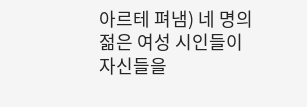아르테 펴냄) 네 명의 젊은 여성 시인들이 자신들을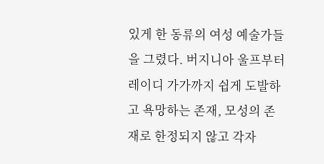있게 한 동류의 여성 예술가들을 그렸다. 버지니아 울프부터 레이디 가가까지 쉽게 도발하고 욕망하는 존재, 모성의 존재로 한정되지 않고 각자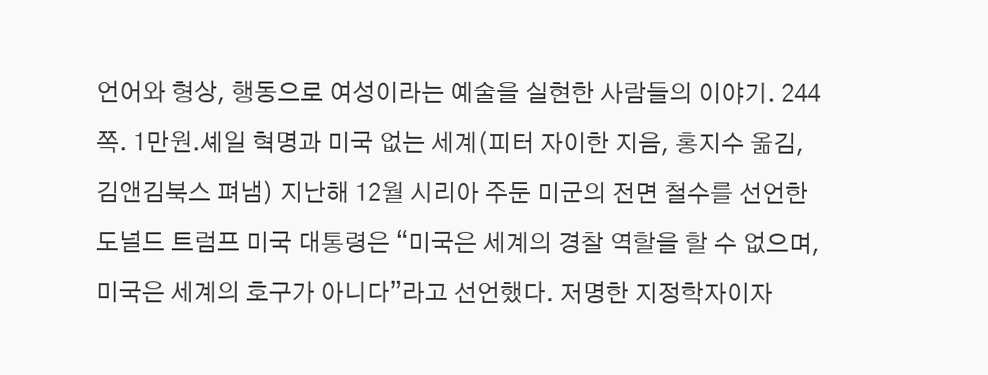언어와 형상, 행동으로 여성이라는 예술을 실현한 사람들의 이야기. 244쪽. 1만원.셰일 혁명과 미국 없는 세계(피터 자이한 지음, 홍지수 옮김, 김앤김북스 펴냄) 지난해 12월 시리아 주둔 미군의 전면 철수를 선언한 도널드 트럼프 미국 대통령은 “미국은 세계의 경찰 역할을 할 수 없으며, 미국은 세계의 호구가 아니다”라고 선언했다. 저명한 지정학자이자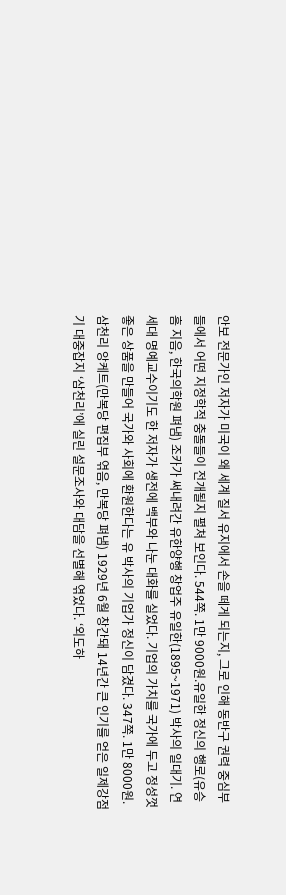안보 전문가인 저자가 미국이 왜 세계 질서 유지에서 손을 떼게 되는지, 그로 인해 동반구 권력 중심부들에서 어떤 지정학적 충돌들이 전개될지 펼쳐 보인다. 544쪽. 1만 9000원.유일한 정신의 행로(유승흠 지음, 한국의학원 펴냄) 조카가 써내려간 유한양행 창업주 유일한(1895~1971) 박사의 일대기. 연세대 명예교수이기도 한 저자가 생전에 백부와 나눈 대화를 실었다. 기업의 가치를 국가에 두고 정성껏 좋은 상품을 만들어 국가와 사회에 환원한다는 유 박사의 기업가 정신이 담겼다. 347쪽. 1만 8000원.삼천리 앙케트(만복당 편집부 엮음, 만복당 펴냄) 1929년 6월 창간돼 14년간 큰 인기를 얻은 일제강점기 대중잡지 ‘삼천리’에 실린 설문조사와 대담을 선별해 엮었다. ‘외도하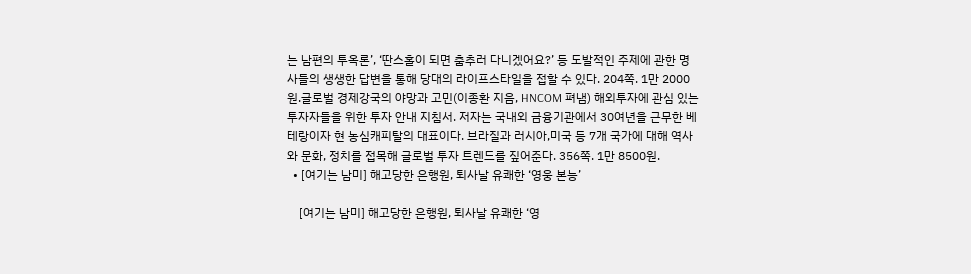는 남편의 투옥론’, ‘딴스홀이 되면 춤추러 다니겠어요?’ 등 도발적인 주제에 관한 명사들의 생생한 답변을 통해 당대의 라이프스타일을 접할 수 있다. 204쪽. 1만 2000원.글로벌 경제강국의 야망과 고민(이종환 지음, HNCOM 펴냄) 해외투자에 관심 있는 투자자들을 위한 투자 안내 지침서. 저자는 국내외 금융기관에서 30여년을 근무한 베테랑이자 현 농심캐피탈의 대표이다. 브라질과 러시아,미국 등 7개 국가에 대해 역사와 문화, 정치를 접목해 글로벌 투자 트렌드를 짚어준다. 356쪽. 1만 8500원.
  • [여기는 남미] 해고당한 은행원, 퇴사날 유쾌한 ‘영웅 본능’

    [여기는 남미] 해고당한 은행원, 퇴사날 유쾌한 ‘영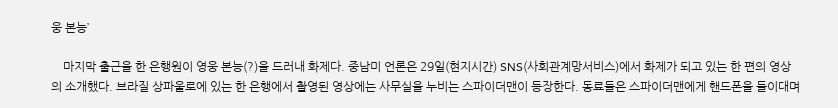웅 본능’

    마지막 출근을 한 은행원이 영웅 본능(?)을 드러내 화제다. 중남미 언론은 29일(현지시간) SNS(사회관계망서비스)에서 화제가 되고 있는 한 편의 영상의 소개했다. 브라질 상파울로에 있는 한 은행에서 촬영된 영상에는 사무실을 누비는 스파이더맨이 등장한다. 동료들은 스파이더맨에게 핸드폰을 들이대며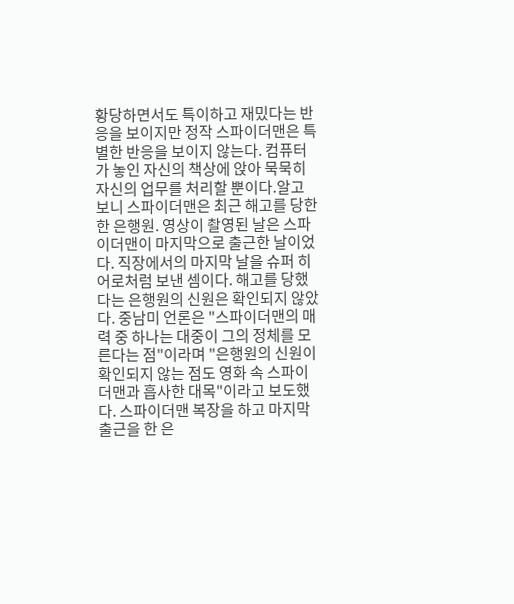황당하면서도 특이하고 재밌다는 반응을 보이지만 정작 스파이더맨은 특별한 반응을 보이지 않는다. 컴퓨터가 놓인 자신의 책상에 앉아 묵묵히 자신의 업무를 처리할 뿐이다.알고 보니 스파이더맨은 최근 해고를 당한 한 은행원. 영상이 촬영된 날은 스파이더맨이 마지막으로 출근한 날이었다. 직장에서의 마지막 날을 슈퍼 히어로처럼 보낸 셈이다. 해고를 당했다는 은행원의 신원은 확인되지 않았다. 중남미 언론은 "스파이더맨의 매력 중 하나는 대중이 그의 정체를 모른다는 점"이라며 "은행원의 신원이 확인되지 않는 점도 영화 속 스파이더맨과 흡사한 대목"이라고 보도했다. 스파이더맨 복장을 하고 마지막 출근을 한 은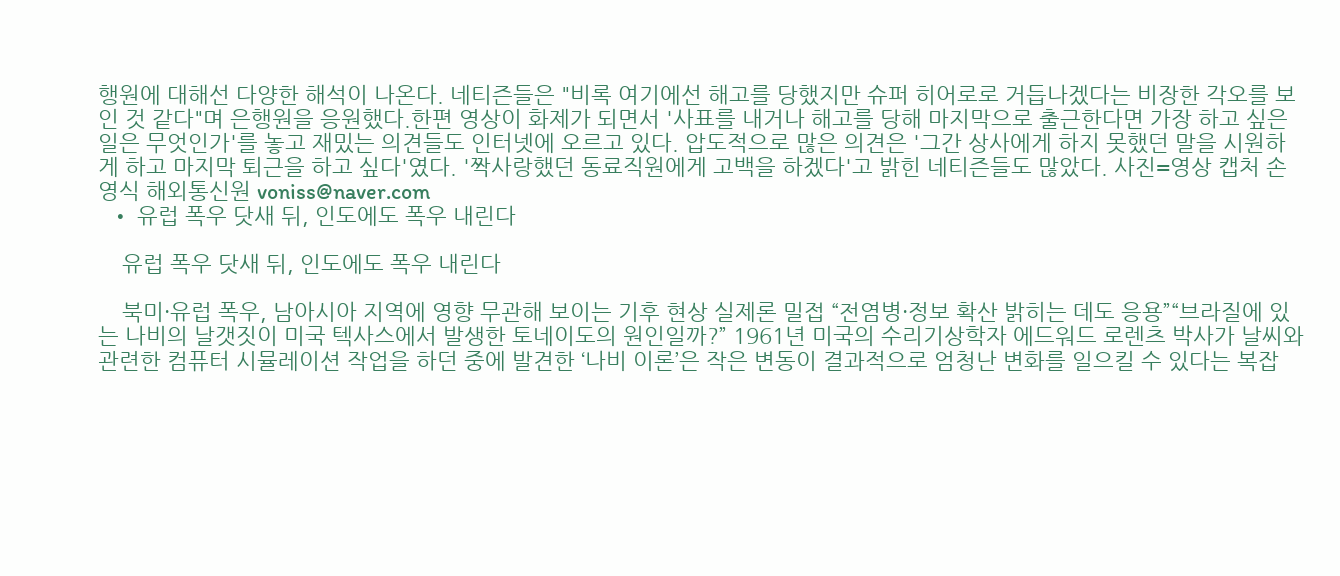행원에 대해선 다양한 해석이 나온다. 네티즌들은 "비록 여기에선 해고를 당했지만 슈퍼 히어로로 거듭나겠다는 비장한 각오를 보인 것 같다"며 은행원을 응원했다.한편 영상이 화제가 되면서 '사표를 내거나 해고를 당해 마지막으로 출근한다면 가장 하고 싶은 일은 무엇인가'를 놓고 재밌는 의견들도 인터넷에 오르고 있다. 압도적으로 많은 의견은 '그간 상사에게 하지 못했던 말을 시원하게 하고 마지막 퇴근을 하고 싶다'였다. '짝사랑했던 동료직원에게 고백을 하겠다'고 밝힌 네티즌들도 많았다. 사진=영상 캡처 손영식 해외통신원 voniss@naver.com
  • 유럽 폭우 닷새 뒤, 인도에도 폭우 내린다

    유럽 폭우 닷새 뒤, 인도에도 폭우 내린다

    북미·유럽 폭우, 남아시아 지역에 영향 무관해 보이는 기후 현상 실제론 밀접 “전염병·정보 확산 밝히는 데도 응용”“브라질에 있는 나비의 날갯짓이 미국 텍사스에서 발생한 토네이도의 원인일까?” 1961년 미국의 수리기상학자 에드워드 로렌츠 박사가 날씨와 관련한 컴퓨터 시뮬레이션 작업을 하던 중에 발견한 ‘나비 이론’은 작은 변동이 결과적으로 엄청난 변화를 일으킬 수 있다는 복잡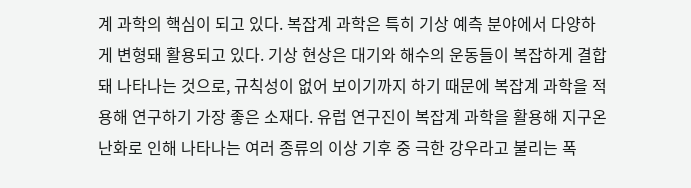계 과학의 핵심이 되고 있다. 복잡계 과학은 특히 기상 예측 분야에서 다양하게 변형돼 활용되고 있다. 기상 현상은 대기와 해수의 운동들이 복잡하게 결합돼 나타나는 것으로, 규칙성이 없어 보이기까지 하기 때문에 복잡계 과학을 적용해 연구하기 가장 좋은 소재다. 유럽 연구진이 복잡계 과학을 활용해 지구온난화로 인해 나타나는 여러 종류의 이상 기후 중 극한 강우라고 불리는 폭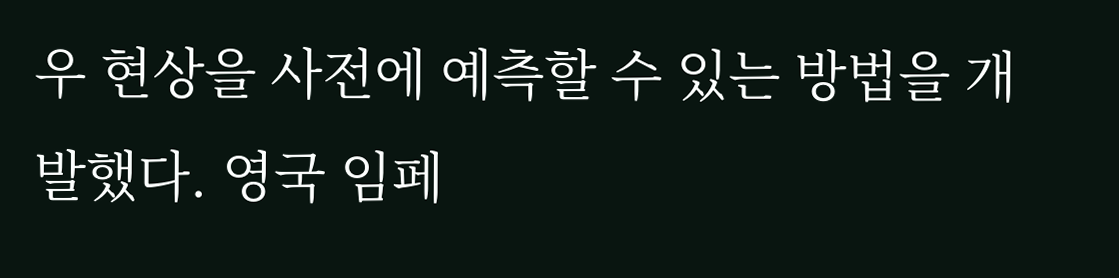우 현상을 사전에 예측할 수 있는 방법을 개발했다. 영국 임페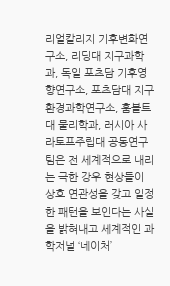리얼칼리지 기후변화연구소, 리딩대 지구과학과, 독일 포츠담 기후영향연구소, 포츠담대 지구환경과학연구소, 훔볼트대 물리학과, 러시아 사라토프주립대 공동연구팀은 전 세계적으로 내리는 극한 강우 현상들이 상호 연관성을 갖고 일정한 패턴을 보인다는 사실을 밝혀내고 세계적인 과학저널 ‘네이처’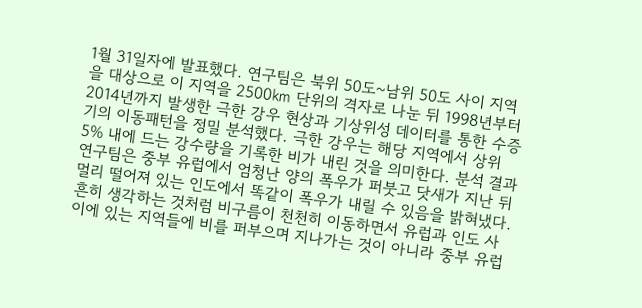1월 31일자에 발표했다. 연구팀은 북위 50도~남위 50도 사이 지역을 대상으로 이 지역을 2500㎞ 단위의 격자로 나눈 뒤 1998년부터 2014년까지 발생한 극한 강우 현상과 기상위성 데이터를 통한 수증기의 이동패턴을 정밀 분석했다. 극한 강우는 해당 지역에서 상위 5% 내에 드는 강수량을 기록한 비가 내린 것을 의미한다. 분석 결과 연구팀은 중부 유럽에서 엄청난 양의 폭우가 퍼붓고 닷새가 지난 뒤 멀리 떨어져 있는 인도에서 똑같이 폭우가 내릴 수 있음을 밝혀냈다. 흔히 생각하는 것처럼 비구름이 천천히 이동하면서 유럽과 인도 사이에 있는 지역들에 비를 퍼부으며 지나가는 것이 아니라 중부 유럽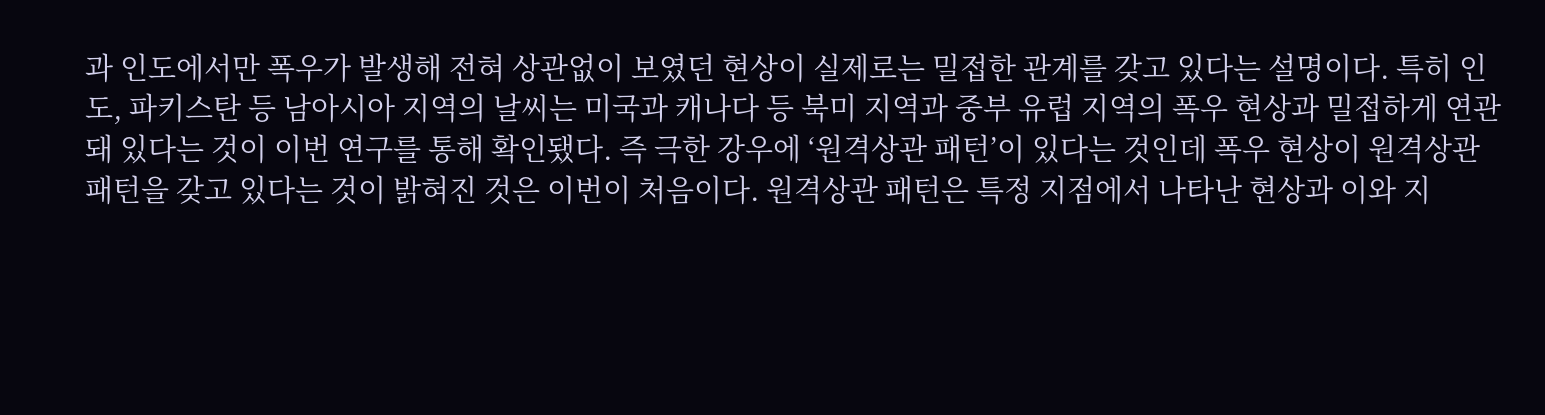과 인도에서만 폭우가 발생해 전혀 상관없이 보였던 현상이 실제로는 밀접한 관계를 갖고 있다는 설명이다. 특히 인도, 파키스탄 등 남아시아 지역의 날씨는 미국과 캐나다 등 북미 지역과 중부 유럽 지역의 폭우 현상과 밀접하게 연관돼 있다는 것이 이번 연구를 통해 확인됐다. 즉 극한 강우에 ‘원격상관 패턴’이 있다는 것인데 폭우 현상이 원격상관 패턴을 갖고 있다는 것이 밝혀진 것은 이번이 처음이다. 원격상관 패턴은 특정 지점에서 나타난 현상과 이와 지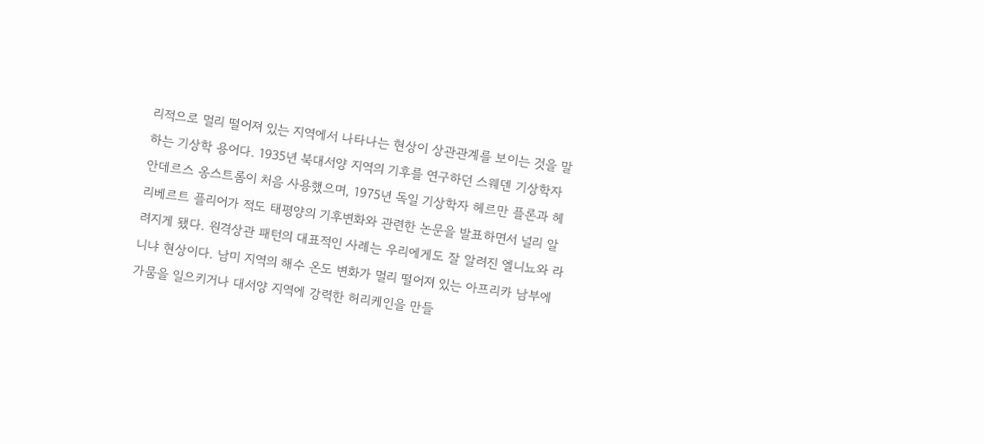리적으로 멀리 떨어져 있는 지역에서 나타나는 현상이 상관관계를 보이는 것을 말하는 기상학 용어다. 1935년 북대서양 지역의 기후를 연구하던 스웨덴 기상학자 안데르스 옹스트롬이 처음 사용했으며, 1975년 독일 기상학자 헤르만 플론과 헤리베르트 플리어가 적도 태평양의 기후변화와 관련한 논문을 발표하면서 널리 알려지게 됐다. 원격상관 패턴의 대표적인 사례는 우리에게도 잘 알려진 엘니뇨와 라니냐 현상이다. 남미 지역의 해수 온도 변화가 멀리 떨어져 있는 아프리카 남부에 가뭄을 일으키거나 대서양 지역에 강력한 허리케인을 만들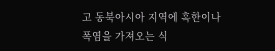고 동북아시아 지역에 혹한이나 폭염을 가져오는 식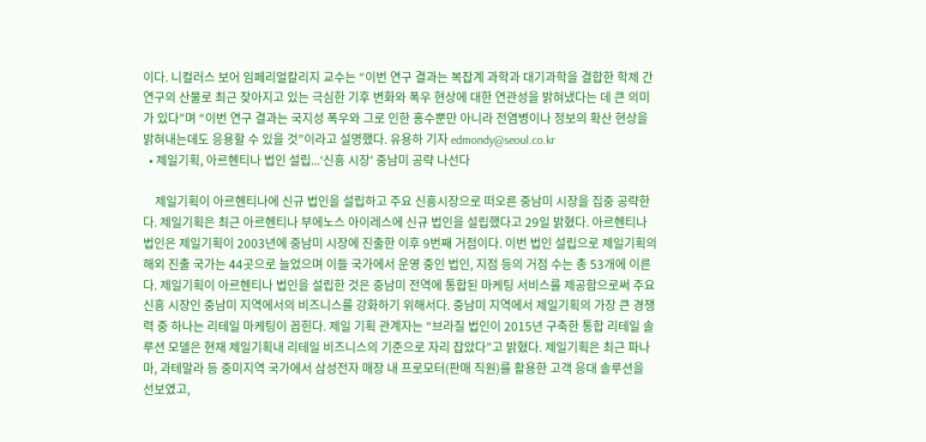이다. 니컬러스 보어 임페리얼칼리지 교수는 “이번 연구 결과는 복잡계 과학과 대기과학을 결합한 학제 간 연구의 산물로 최근 잦아지고 있는 극심한 기후 변화와 폭우 현상에 대한 연관성을 밝혀냈다는 데 큰 의미가 있다”며 “이번 연구 결과는 국지성 폭우와 그로 인한 홍수뿐만 아니라 전염병이나 정보의 확산 현상을 밝혀내는데도 응용할 수 있을 것”이라고 설명했다. 유용하 기자 edmondy@seoul.co.kr
  • 제일기획, 아르헨티나 법인 설립...‘신흥 시장’ 중남미 공략 나선다

    제일기획이 아르헨티나에 신규 법인을 설립하고 주요 신흥시장으로 떠오른 중남미 시장을 집중 공략한다. 제일기획은 최근 아르헨티나 부에노스 아이레스에 신규 법인을 설립했다고 29일 밝혔다. 아르헨티나 법인은 제일기획이 2003년에 중남미 시장에 진출한 이후 9번째 거점이다. 이번 법인 설립으로 제일기획의 해외 진출 국가는 44곳으로 늘었으며 이들 국가에서 운영 중인 법인, 지점 등의 거점 수는 총 53개에 이른다. 제일기획이 아르헨티나 법인을 설립한 것은 중남미 전역에 통합된 마케팅 서비스를 제공함으로써 주요 신흥 시장인 중남미 지역에서의 비즈니스를 강화하기 위해서다. 중남미 지역에서 제일기획의 가장 큰 경쟁력 중 하나는 리테일 마케팅이 꼽힌다. 제일 기획 관계자는 “브라질 법인이 2015년 구축한 통합 리테일 솔루션 모델은 현재 제일기획내 리테일 비즈니스의 기준으로 자리 잡았다”고 밝혔다. 제일기획은 최근 파나마, 과테말라 등 중미지역 국가에서 삼성전자 매장 내 프로모터(판매 직원)를 활용한 고객 응대 솔루션을 선보였고,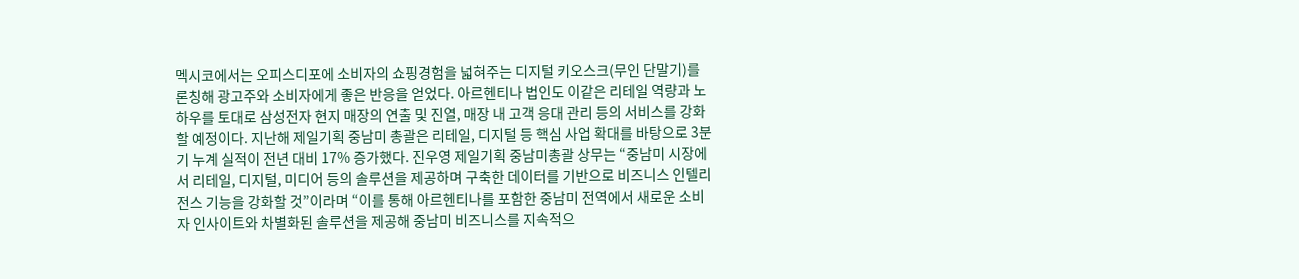멕시코에서는 오피스디포에 소비자의 쇼핑경험을 넓혀주는 디지털 키오스크(무인 단말기)를 론칭해 광고주와 소비자에게 좋은 반응을 얻었다. 아르헨티나 법인도 이같은 리테일 역량과 노하우를 토대로 삼성전자 현지 매장의 연출 및 진열, 매장 내 고객 응대 관리 등의 서비스를 강화할 예정이다. 지난해 제일기획 중남미 총괄은 리테일, 디지털 등 핵심 사업 확대를 바탕으로 3분기 누계 실적이 전년 대비 17% 증가했다. 진우영 제일기획 중남미총괄 상무는 “중남미 시장에서 리테일, 디지털, 미디어 등의 솔루션을 제공하며 구축한 데이터를 기반으로 비즈니스 인텔리전스 기능을 강화할 것”이라며 “이를 통해 아르헨티나를 포함한 중남미 전역에서 새로운 소비자 인사이트와 차별화된 솔루션을 제공해 중남미 비즈니스를 지속적으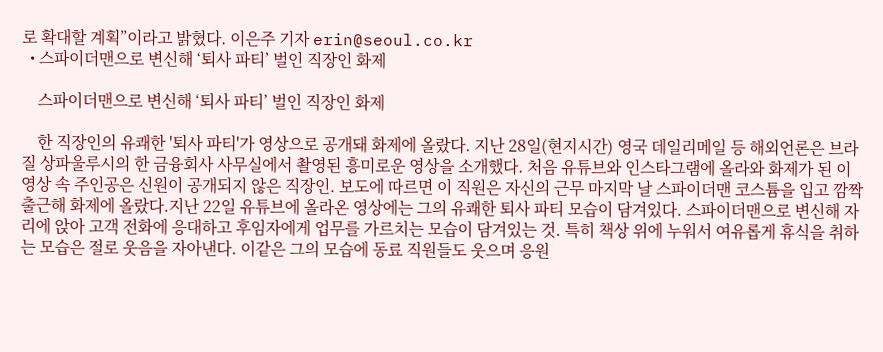로 확대할 계획”이라고 밝혔다. 이은주 기자 erin@seoul.co.kr
  • 스파이더맨으로 변신해 ‘퇴사 파티’ 벌인 직장인 화제

    스파이더맨으로 변신해 ‘퇴사 파티’ 벌인 직장인 화제

    한 직장인의 유쾌한 '퇴사 파티'가 영상으로 공개돼 화제에 올랐다. 지난 28일(현지시간) 영국 데일리메일 등 해외언론은 브라질 상파울루시의 한 금융회사 사무실에서 촬영된 흥미로운 영상을 소개했다. 처음 유튜브와 인스타그램에 올라와 화제가 된 이 영상 속 주인공은 신원이 공개되지 않은 직장인. 보도에 따르면 이 직원은 자신의 근무 마지막 날 스파이더맨 코스튬을 입고 깜짝 출근해 화제에 올랐다.지난 22일 유튜브에 올라온 영상에는 그의 유쾌한 퇴사 파티 모습이 담겨있다. 스파이더맨으로 변신해 자리에 앉아 고객 전화에 응대하고 후임자에게 업무를 가르치는 모습이 담겨있는 것. 특히 책상 위에 누워서 여유롭게 휴식을 취하는 모습은 절로 웃음을 자아낸다. 이같은 그의 모습에 동료 직원들도 웃으며 응원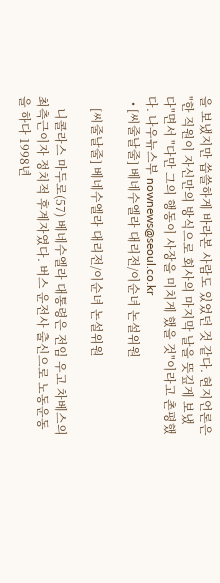을 보냈지만 씁쓸하게 바라본 사람도 있었던 것 같다. 현지언론은 "한 직원이 자신만의 방식으로 회사의 마지막 날을 뜻깊게 보냈다"면서 "다만 그의 행동이 사장을 미치게 했을 것"이라고 촌평했다. 나우뉴스부 nownews@seoul.co.kr
  • [씨줄날줄] 베네수엘라 대리전/이순녀 논설위원

    [씨줄날줄] 베네수엘라 대리전/이순녀 논설위원

    니콜라스 마두로(57) 베네수엘라 대통령은 전임 우고 차베스의 최측근이자 정치적 후계자였다. 버스 운전사 출신으로 노동운동을 하다 1998년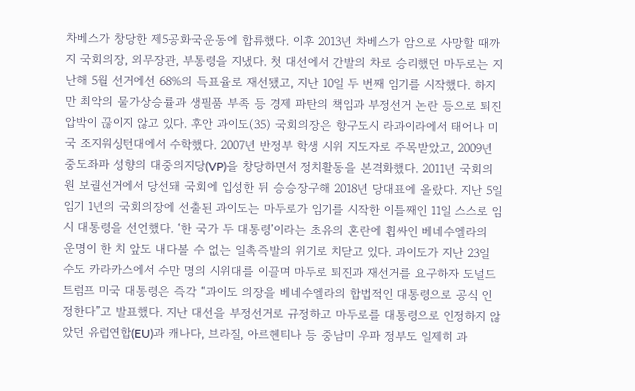차베스가 창당한 제5공화국운동에 합류했다. 이후 2013년 차베스가 암으로 사망할 때까지 국회의장, 외무장관, 부통령을 지냈다. 첫 대선에서 간발의 차로 승리했던 마두로는 지난해 5월 선거에선 68%의 득표율로 재선됐고, 지난 10일 두 번째 임기를 시작했다. 하지만 최악의 물가상승률과 생필품 부족 등 경제 파탄의 책임과 부정선거 논란 등으로 퇴진 압박이 끊이지 않고 있다. 후안 과이도(35) 국회의장은 항구도시 라과이라에서 태어나 미국 조지워싱턴대에서 수학했다. 2007년 반정부 학생 시위 지도자로 주목받았고, 2009년 중도좌파 성향의 대중의지당(VP)을 창당하면서 정치활동을 본격화했다. 2011년 국회의원 보궐선거에서 당선돼 국회에 입성한 뒤 승승장구해 2018년 당대표에 올랐다. 지난 5일 임기 1년의 국회의장에 선출된 과이도는 마두로가 임기를 시작한 이틀째인 11일 스스로 임시 대통령을 선언했다. ‘한 국가 두 대통령’이라는 초유의 혼란에 휩싸인 베네수엘라의 운명이 한 치 앞도 내다볼 수 없는 일촉즉발의 위기로 치닫고 있다. 과이도가 지난 23일 수도 카라카스에서 수만 명의 시위대를 이끌며 마두로 퇴진과 재선거를 요구하자 도널드 트럼프 미국 대통령은 즉각 “과이도 의장을 베네수엘라의 합법적인 대통령으로 공식 인정한다”고 발표했다. 지난 대선을 부정선거로 규정하고 마두로를 대통령으로 인정하지 않았던 유럽연합(EU)과 캐나다, 브라질, 아르헨티나 등 중남미 우파 정부도 일제히 과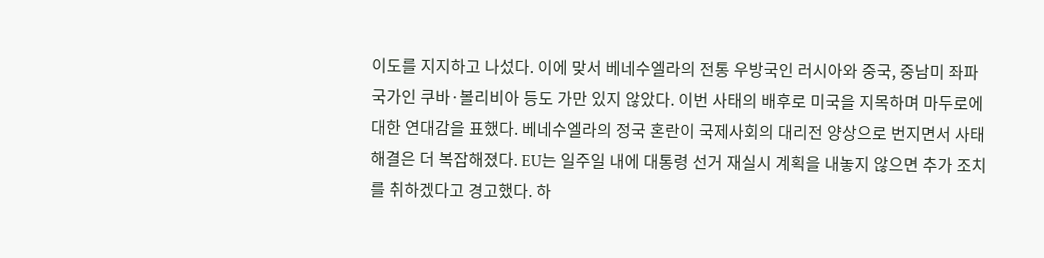이도를 지지하고 나섰다. 이에 맞서 베네수엘라의 전통 우방국인 러시아와 중국, 중남미 좌파 국가인 쿠바·볼리비아 등도 가만 있지 않았다. 이번 사태의 배후로 미국을 지목하며 마두로에 대한 연대감을 표했다. 베네수엘라의 정국 혼란이 국제사회의 대리전 양상으로 번지면서 사태 해결은 더 복잡해졌다. EU는 일주일 내에 대통령 선거 재실시 계획을 내놓지 않으면 추가 조치를 취하겠다고 경고했다. 하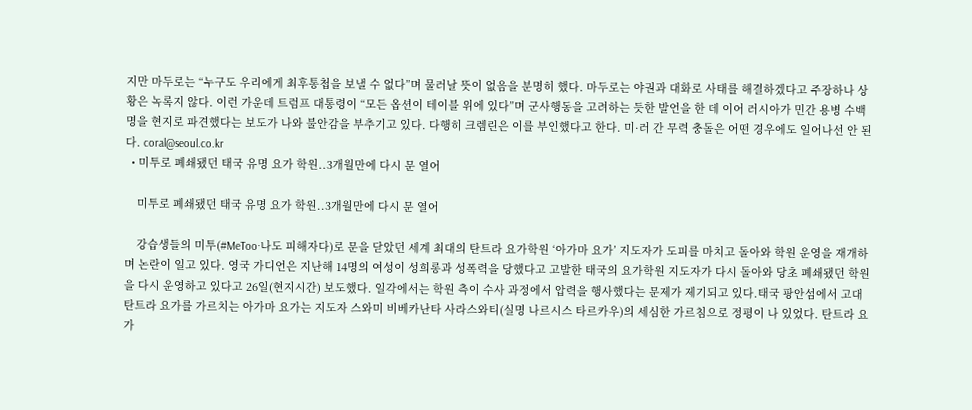지만 마두로는 “누구도 우리에게 최후통첩을 보낼 수 없다”며 물러날 뜻이 없음을 분명히 했다. 마두로는 야권과 대화로 사태를 해결하겠다고 주장하나 상황은 녹록지 않다. 이런 가운데 트럼프 대통령이 “모든 옵션이 테이블 위에 있다”며 군사행동을 고려하는 듯한 발언을 한 데 이어 러시아가 민간 용병 수백 명을 현지로 파견했다는 보도가 나와 불안감을 부추기고 있다. 다행히 크렘린은 이를 부인했다고 한다. 미·러 간 무력 충돌은 어떤 경우에도 일어나선 안 된다. coral@seoul.co.kr
  • 미투로 폐쇄됐던 태국 유명 요가 학원..3개월만에 다시 문 열어

    미투로 폐쇄됐던 태국 유명 요가 학원..3개월만에 다시 문 열어

    강습생들의 미투(#MeToo·나도 피해자다)로 문을 닫았던 세계 최대의 탄트라 요가학원 ‘아가마 요가’ 지도자가 도피를 마치고 돌아와 학원 운영을 재개하며 논란이 일고 있다. 영국 가디언은 지난해 14명의 여성이 성희롱과 성폭력을 당했다고 고발한 태국의 요가학원 지도자가 다시 돌아와 당초 폐쇄됐던 학원을 다시 운영하고 있다고 26일(현지시간) 보도했다. 일각에서는 학원 측이 수사 과정에서 압력을 행사했다는 문제가 제기되고 있다.태국 팡안섬에서 고대 탄트라 요가를 가르치는 아가마 요가는 지도자 스와미 비베카난타 사라스와티(실명 나르시스 타르카우)의 세심한 가르침으로 정평이 나 있었다. 탄트라 요가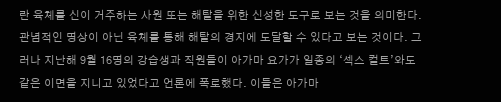란 육체를 신이 거주하는 사원 또는 해탈을 위한 신성한 도구로 보는 것을 의미한다. 관념적인 명상이 아닌 육체를 통해 해탈의 경지에 도달할 수 있다고 보는 것이다. 그러나 지난해 9월 16명의 강습생과 직원들이 아가마 요가가 일종의 ‘섹스 컬트’와도 같은 이면을 지니고 있었다고 언론에 폭로했다. 이들은 아가마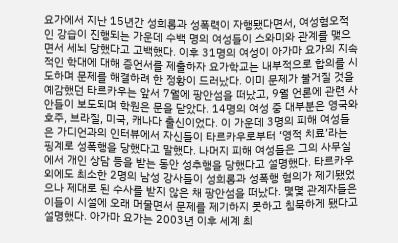요가에서 지난 15년간 성희롱과 성폭력이 자행됐다면서, 여성혐오적인 강습이 진행되는 가운데 수백 명의 여성들이 스와미와 관계를 맺으면서 세뇌 당했다고 고백했다. 이후 31명의 여성이 아가마 요가의 지속적인 학대에 대해 증언서를 제출하자 요가학교는 내부적으로 합의를 시도하며 문제를 해결하려 한 정황이 드러났다. 이미 문제가 불거질 것을 예감했던 타르카우는 앞서 7월에 팡안섬을 떠났고, 9월 언론에 관련 사안들이 보도되며 학원은 문을 닫았다. 14명의 여성 중 대부분은 영국와 호주, 브라질, 미국, 캐나다 출신이었다. 이 가운데 3명의 피해 여성들은 가디언과의 인터뷰에서 자신들이 타르카우로부터 ‘영적 치료’라는 핑계로 성폭행을 당했다고 말했다. 나머지 피해 여성들은 그의 사무실에서 개인 상담 등을 받는 동안 성추행을 당했다고 설명했다. 타르카우 외에도 최소한 2명의 남성 강사들이 성희롱과 성폭행 혐의가 제기됐었으나 제대로 된 수사를 받지 않은 채 팡안섬을 떠났다. 몇몇 관계자들은 이들이 시설에 오래 머물면서 문제를 제기하지 못하고 침묵하게 됐다고 설명했다. 아가마 요가는 2003년 이후 세계 최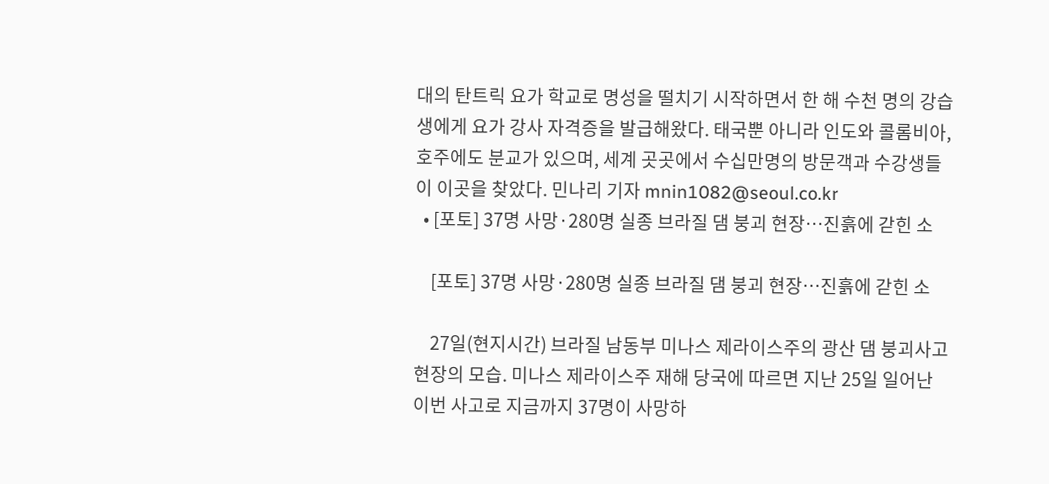대의 탄트릭 요가 학교로 명성을 떨치기 시작하면서 한 해 수천 명의 강습생에게 요가 강사 자격증을 발급해왔다. 태국뿐 아니라 인도와 콜롬비아, 호주에도 분교가 있으며, 세계 곳곳에서 수십만명의 방문객과 수강생들이 이곳을 찾았다. 민나리 기자 mnin1082@seoul.co.kr
  • [포토] 37명 사망·280명 실종 브라질 댐 붕괴 현장…진흙에 갇힌 소

    [포토] 37명 사망·280명 실종 브라질 댐 붕괴 현장…진흙에 갇힌 소

    27일(현지시간) 브라질 남동부 미나스 제라이스주의 광산 댐 붕괴사고 현장의 모습. 미나스 제라이스주 재해 당국에 따르면 지난 25일 일어난 이번 사고로 지금까지 37명이 사망하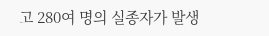고 280여 명의 실종자가 발생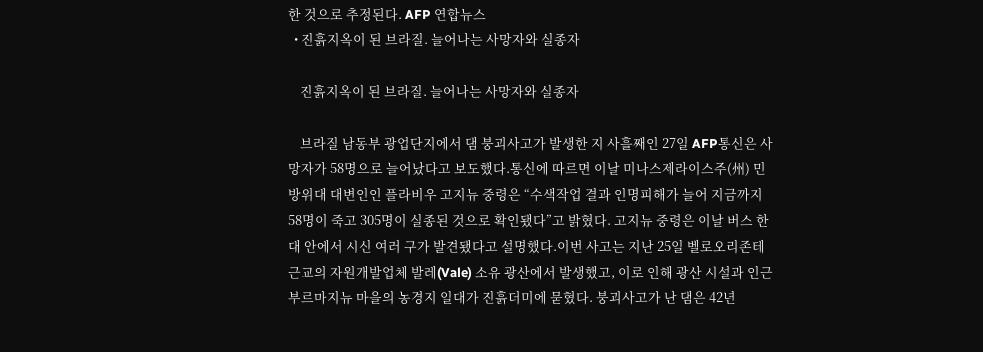한 것으로 추정된다. AFP 연합뉴스
  • 진흙지옥이 된 브라질. 늘어나는 사망자와 실종자

    진흙지옥이 된 브라질. 늘어나는 사망자와 실종자

    브라질 남동부 광업단지에서 댐 붕괴사고가 발생한 지 사흘째인 27일 AFP통신은 사망자가 58명으로 늘어났다고 보도했다.통신에 따르면 이날 미나스제라이스주(州) 민방위대 대변인인 플라비우 고지뉴 중령은 “수색작업 결과 인명피해가 늘어 지금까지 58명이 죽고 305명이 실종된 것으로 확인됐다”고 밝혔다. 고지뉴 중령은 이날 버스 한 대 안에서 시신 여러 구가 발견됐다고 설명했다.이번 사고는 지난 25일 벨로오리존테 근교의 자원개발업체 발레(Vale) 소유 광산에서 발생했고, 이로 인해 광산 시설과 인근 부르마지뉴 마을의 농경지 일대가 진흙더미에 묻혔다. 붕괴사고가 난 댐은 42년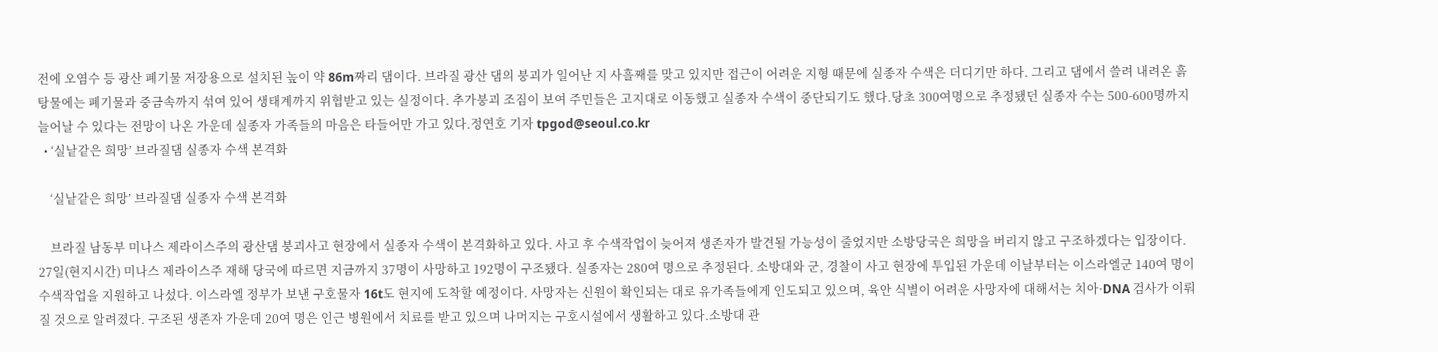전에 오염수 등 광산 폐기물 저장용으로 설치된 높이 약 86m짜리 댐이다. 브라질 광산 댐의 붕괴가 일어난 지 사흘째를 맞고 있지만 접근이 어려운 지형 때문에 실종자 수색은 더디기만 하다. 그리고 댐에서 쓸려 내려온 흙탕물에는 폐기물과 중금속까지 섞여 있어 생태계까지 위협받고 있는 실정이다. 추가붕괴 조짐이 보여 주민들은 고지대로 이동했고 실종자 수색이 중단되기도 했다.당초 300여명으로 추정됐던 실종자 수는 500-600명까지 늘어날 수 있다는 전망이 나온 가운데 실종자 가족들의 마음은 타들어만 가고 있다.정연호 기자 tpgod@seoul.co.kr
  • ‘실낱같은 희망’ 브라질댐 실종자 수색 본격화

    ‘실낱같은 희망’ 브라질댐 실종자 수색 본격화

    브라질 남동부 미나스 제라이스주의 광산댐 붕괴사고 현장에서 실종자 수색이 본격화하고 있다. 사고 후 수색작업이 늦어져 생존자가 발견될 가능성이 줄었지만 소방당국은 희망을 버리지 않고 구조하겠다는 입장이다. 27일(현지시간) 미나스 제라이스주 재해 당국에 따르면 지금까지 37명이 사망하고 192명이 구조됐다. 실종자는 280여 명으로 추정된다. 소방대와 군, 경찰이 사고 현장에 투입된 가운데 이날부터는 이스라엘군 140여 명이 수색작업을 지원하고 나섰다. 이스라엘 정부가 보낸 구호물자 16t도 현지에 도착할 예정이다. 사망자는 신원이 확인되는 대로 유가족들에게 인도되고 있으며, 육안 식별이 어려운 사망자에 대해서는 치아·DNA 검사가 이뤄질 것으로 알려졌다. 구조된 생존자 가운데 20여 명은 인근 병원에서 치료를 받고 있으며 나머지는 구호시설에서 생활하고 있다.소방대 관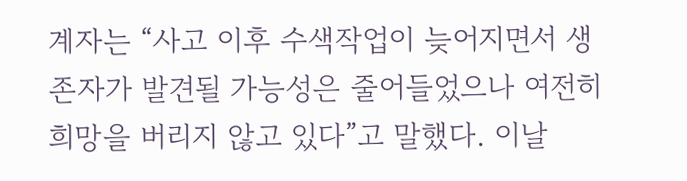계자는 “사고 이후 수색작업이 늦어지면서 생존자가 발견될 가능성은 줄어들었으나 여전히 희망을 버리지 않고 있다”고 말했다. 이날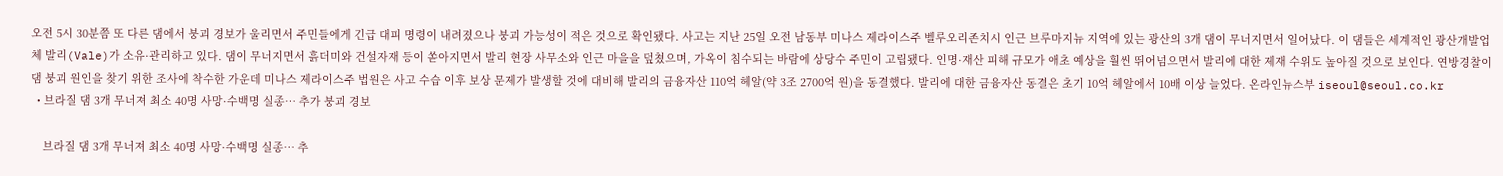오전 5시 30분쯤 또 다른 댐에서 붕괴 경보가 울리면서 주민들에게 긴급 대피 명령이 내려졌으나 붕괴 가능성이 적은 것으로 확인됐다. 사고는 지난 25일 오전 남동부 미나스 제라이스주 벨루오리존치시 인근 브루마지뉴 지역에 있는 광산의 3개 댐이 무너지면서 일어났다. 이 댐들은 세계적인 광산개발업체 발리(Vale)가 소유·관리하고 있다. 댐이 무너지면서 흙더미와 건설자재 등이 쏟아지면서 발리 현장 사무소와 인근 마을을 덮쳤으며, 가옥이 침수되는 바람에 상당수 주민이 고립됐다. 인명·재산 피해 규모가 애초 예상을 훨씬 뛰어넘으면서 발리에 대한 제재 수위도 높아질 것으로 보인다. 연방경찰이 댐 붕괴 원인을 찾기 위한 조사에 착수한 가운데 미나스 제라이스주 법원은 사고 수습 이후 보상 문제가 발생할 것에 대비해 발리의 금융자산 110억 헤알(약 3조 2700억 원)을 동결했다. 발리에 대한 금융자산 동결은 초기 10억 헤알에서 10배 이상 늘었다. 온라인뉴스부 iseoul@seoul.co.kr
  • 브라질 댐 3개 무너져 최소 40명 사망·수백명 실종… 추가 붕괴 경보

    브라질 댐 3개 무너져 최소 40명 사망·수백명 실종… 추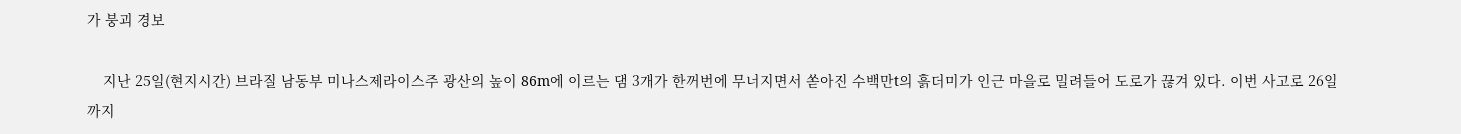가 붕괴 경보

    지난 25일(현지시간) 브라질 남동부 미나스제라이스주 광산의 높이 86m에 이르는 댐 3개가 한꺼번에 무너지면서 쏟아진 수백만t의 흙더미가 인근 마을로 밀려들어 도로가 끊겨 있다. 이번 사고로 26일까지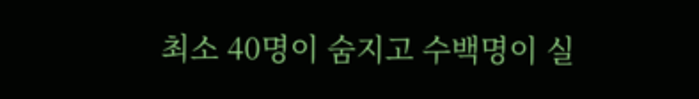최소 40명이 숨지고 수백명이 실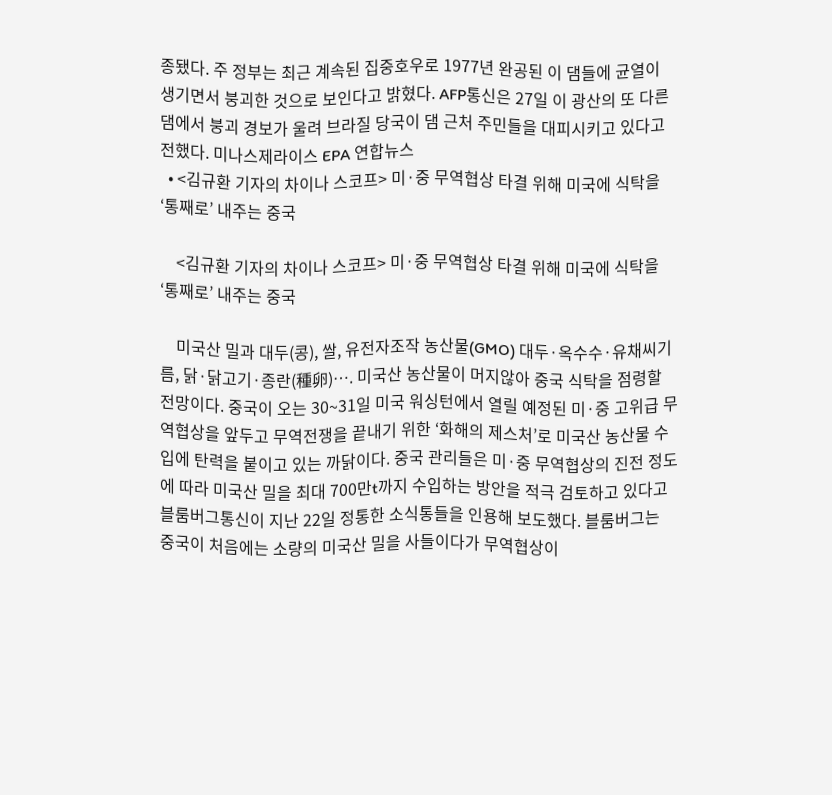종됐다. 주 정부는 최근 계속된 집중호우로 1977년 완공된 이 댐들에 균열이 생기면서 붕괴한 것으로 보인다고 밝혔다. AFP통신은 27일 이 광산의 또 다른 댐에서 붕괴 경보가 울려 브라질 당국이 댐 근처 주민들을 대피시키고 있다고 전했다. 미나스제라이스 EPA 연합뉴스
  • <김규환 기자의 차이나 스코프> 미·중 무역협상 타결 위해 미국에 식탁을 ‘통째로’ 내주는 중국

    <김규환 기자의 차이나 스코프> 미·중 무역협상 타결 위해 미국에 식탁을 ‘통째로’ 내주는 중국

    미국산 밀과 대두(콩), 쌀, 유전자조작 농산물(GMO) 대두·옥수수·유채씨기름, 닭·닭고기·종란(種卵)…. 미국산 농산물이 머지않아 중국 식탁을 점령할 전망이다. 중국이 오는 30~31일 미국 워싱턴에서 열릴 예정된 미·중 고위급 무역협상을 앞두고 무역전쟁을 끝내기 위한 ‘화해의 제스처’로 미국산 농산물 수입에 탄력을 붙이고 있는 까닭이다. 중국 관리들은 미·중 무역협상의 진전 정도에 따라 미국산 밀을 최대 700만t까지 수입하는 방안을 적극 검토하고 있다고 블룸버그통신이 지난 22일 정통한 소식통들을 인용해 보도했다. 블룸버그는 중국이 처음에는 소량의 미국산 밀을 사들이다가 무역협상이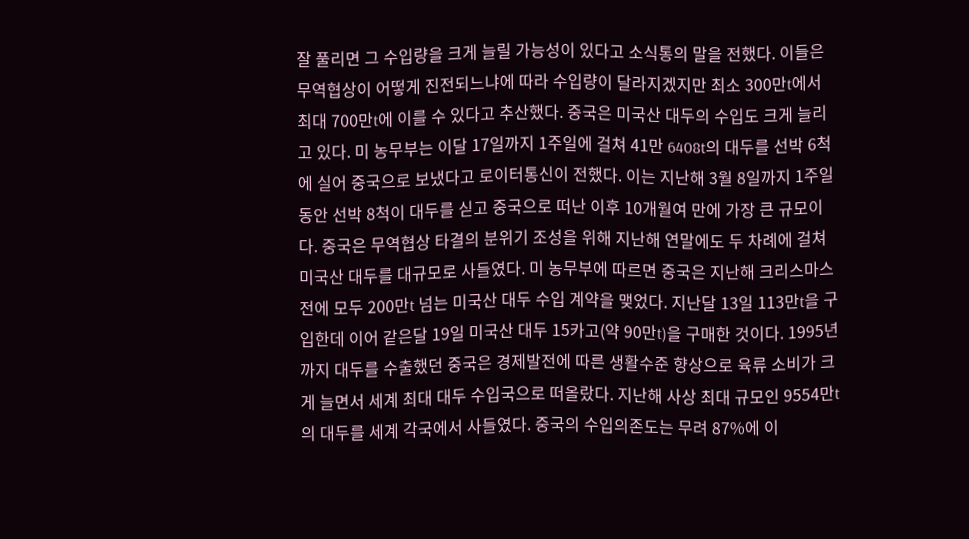잘 풀리면 그 수입량을 크게 늘릴 가능성이 있다고 소식통의 말을 전했다. 이들은 무역협상이 어떻게 진전되느냐에 따라 수입량이 달라지겠지만 최소 300만t에서 최대 700만t에 이를 수 있다고 추산했다. 중국은 미국산 대두의 수입도 크게 늘리고 있다. 미 농무부는 이달 17일까지 1주일에 걸쳐 41만 6408t의 대두를 선박 6척에 실어 중국으로 보냈다고 로이터통신이 전했다. 이는 지난해 3월 8일까지 1주일 동안 선박 8척이 대두를 싣고 중국으로 떠난 이후 10개월여 만에 가장 큰 규모이다. 중국은 무역협상 타결의 분위기 조성을 위해 지난해 연말에도 두 차례에 걸쳐 미국산 대두를 대규모로 사들였다. 미 농무부에 따르면 중국은 지난해 크리스마스 전에 모두 200만t 넘는 미국산 대두 수입 계약을 맺었다. 지난달 13일 113만t을 구입한데 이어 같은달 19일 미국산 대두 15카고(약 90만t)을 구매한 것이다. 1995년까지 대두를 수출했던 중국은 경제발전에 따른 생활수준 향상으로 육류 소비가 크게 늘면서 세계 최대 대두 수입국으로 떠올랐다. 지난해 사상 최대 규모인 9554만t의 대두를 세계 각국에서 사들였다. 중국의 수입의존도는 무려 87%에 이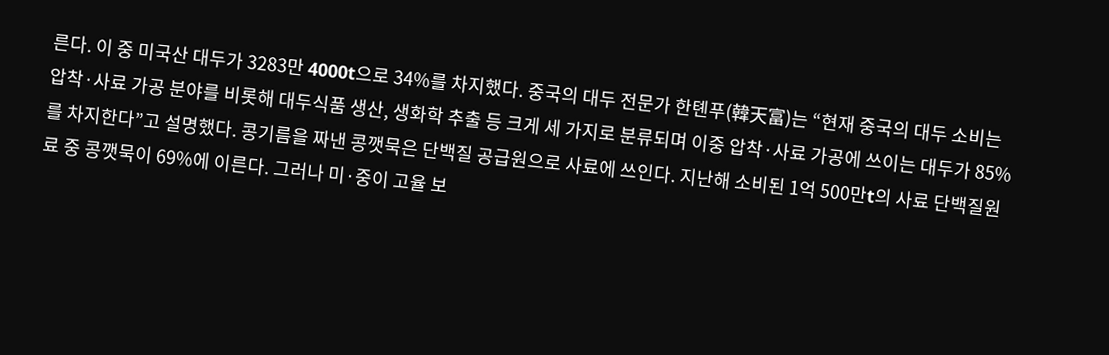른다. 이 중 미국산 대두가 3283만 4000t으로 34%를 차지했다. 중국의 대두 전문가 한톈푸(韓天富)는 “현재 중국의 대두 소비는 압착·사료 가공 분야를 비롯해 대두식품 생산, 생화학 추출 등 크게 세 가지로 분류되며 이중 압착·사료 가공에 쓰이는 대두가 85%를 차지한다”고 설명했다. 콩기름을 짜낸 콩깻묵은 단백질 공급원으로 사료에 쓰인다. 지난해 소비된 1억 500만t의 사료 단백질원료 중 콩깻묵이 69%에 이른다. 그러나 미·중이 고율 보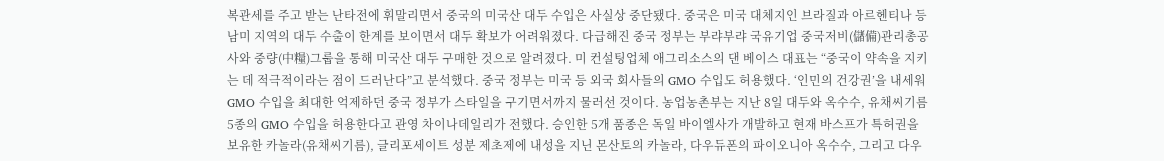복관세를 주고 받는 난타전에 휘말리면서 중국의 미국산 대두 수입은 사실상 중단됐다. 중국은 미국 대체지인 브라질과 아르헨티나 등 남미 지역의 대두 수출이 한계를 보이면서 대두 확보가 어려워졌다. 다급해진 중국 정부는 부랴부랴 국유기업 중국저비(儲備)관리총공사와 중량(中糧)그룹을 통해 미국산 대두 구매한 것으로 알려졌다. 미 컨설팅업체 애그리소스의 댄 베이스 대표는 “중국이 약속을 지키는 데 적극적이라는 점이 드러난다”고 분석했다. 중국 정부는 미국 등 외국 회사들의 GMO 수입도 허용했다. ‘인민의 건강권’을 내세워 GMO 수입을 최대한 억제하던 중국 정부가 스타일을 구기면서까지 물러선 것이다. 농업농촌부는 지난 8일 대두와 옥수수, 유채씨기름 5종의 GMO 수입을 허용한다고 관영 차이나데일리가 전했다. 승인한 5개 품종은 독일 바이엘사가 개발하고 현재 바스프가 특허권을 보유한 카놀라(유채씨기름), 글리포세이트 성분 제초제에 내성을 지닌 몬산토의 카놀라, 다우듀폰의 파이오니아 옥수수, 그리고 다우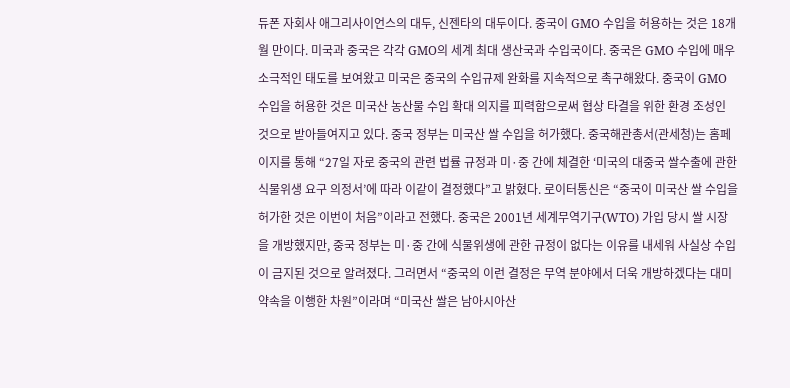듀폰 자회사 애그리사이언스의 대두, 신젠타의 대두이다. 중국이 GMO 수입을 허용하는 것은 18개월 만이다. 미국과 중국은 각각 GMO의 세계 최대 생산국과 수입국이다. 중국은 GMO 수입에 매우 소극적인 태도를 보여왔고 미국은 중국의 수입규제 완화를 지속적으로 촉구해왔다. 중국이 GMO 수입을 허용한 것은 미국산 농산물 수입 확대 의지를 피력함으로써 협상 타결을 위한 환경 조성인 것으로 받아들여지고 있다. 중국 정부는 미국산 쌀 수입을 허가했다. 중국해관총서(관세청)는 홈페이지를 통해 “27일 자로 중국의 관련 법률 규정과 미·중 간에 체결한 ‘미국의 대중국 쌀수출에 관한 식물위생 요구 의정서’에 따라 이같이 결정했다”고 밝혔다. 로이터통신은 “중국이 미국산 쌀 수입을 허가한 것은 이번이 처음”이라고 전했다. 중국은 2001년 세계무역기구(WTO) 가입 당시 쌀 시장을 개방했지만, 중국 정부는 미·중 간에 식물위생에 관한 규정이 없다는 이유를 내세워 사실상 수입이 금지된 것으로 알려졌다. 그러면서 “중국의 이런 결정은 무역 분야에서 더욱 개방하겠다는 대미 약속을 이행한 차원”이라며 “미국산 쌀은 남아시아산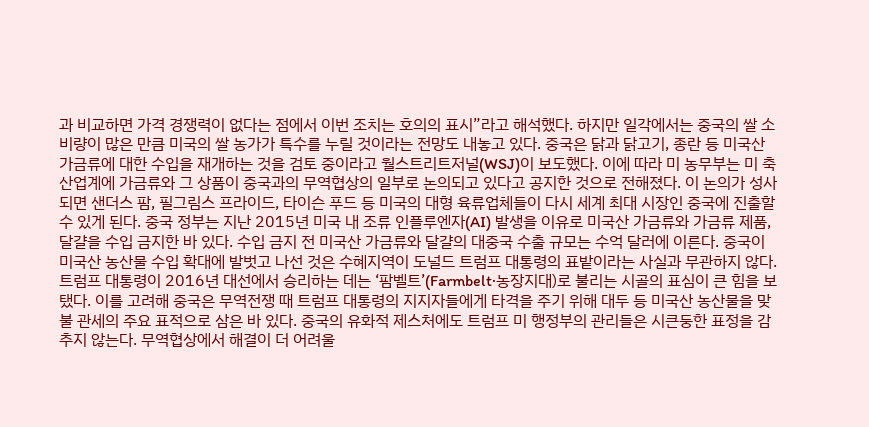과 비교하면 가격 경쟁력이 없다는 점에서 이번 조치는 호의의 표시”라고 해석했다. 하지만 일각에서는 중국의 쌀 소비량이 많은 만큼 미국의 쌀 농가가 특수를 누릴 것이라는 전망도 내놓고 있다. 중국은 닭과 닭고기, 종란 등 미국산 가금류에 대한 수입을 재개하는 것을 검토 중이라고 월스트리트저널(WSJ)이 보도했다. 이에 따라 미 농무부는 미 축산업계에 가금류와 그 상품이 중국과의 무역협상의 일부로 논의되고 있다고 공지한 것으로 전해졌다. 이 논의가 성사되면 샌더스 팜, 필그림스 프라이드, 타이슨 푸드 등 미국의 대형 육류업체들이 다시 세계 최대 시장인 중국에 진출할 수 있게 된다. 중국 정부는 지난 2015년 미국 내 조류 인플루엔자(AI) 발생을 이유로 미국산 가금류와 가금류 제품, 달걀을 수입 금지한 바 있다. 수입 금지 전 미국산 가금류와 달걀의 대중국 수출 규모는 수억 달러에 이른다. 중국이 미국산 농산물 수입 확대에 발벗고 나선 것은 수혜지역이 도널드 트럼프 대통령의 표밭이라는 사실과 무관하지 않다. 트럼프 대통령이 2016년 대선에서 승리하는 데는 ‘팜벨트’(Farmbelt·농장지대)로 불리는 시골의 표심이 큰 힘을 보탰다. 이를 고려해 중국은 무역전쟁 때 트럼프 대통령의 지지자들에게 타격을 주기 위해 대두 등 미국산 농산물을 맞불 관세의 주요 표적으로 삼은 바 있다. 중국의 유화적 제스처에도 트럼프 미 행정부의 관리들은 시큰둥한 표정을 감추지 않는다. 무역협상에서 해결이 더 어려울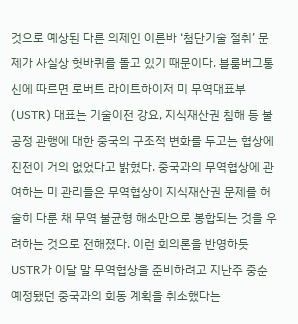것으로 예상된 다른 의제인 이른바 ‘첨단기술 절취’ 문제가 사실상 헛바퀴를 돌고 있기 때문이다. 블룸버그통신에 따르면 로버트 라이트하이저 미 무역대표부(USTR) 대표는 기술이전 강요, 지식재산권 침해 등 불공정 관행에 대한 중국의 구조적 변화를 두고는 협상에 진전이 거의 없었다고 밝혔다. 중국과의 무역협상에 관여하는 미 관리들은 무역협상이 지식재산권 문제를 허술히 다룬 채 무역 불균형 해소만으로 봉합되는 것을 우려하는 것으로 전해졌다. 이런 회의론을 반영하듯 USTR가 이달 말 무역협상을 준비하려고 지난주 중순 예정됐던 중국과의 회동 계획을 취소했다는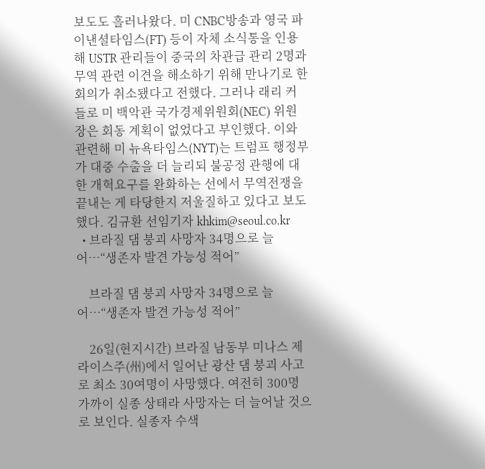보도도 흘러나왔다. 미 CNBC방송과 영국 파이낸셜타임스(FT) 등이 자체 소식통을 인용해 USTR 관리들이 중국의 차관급 관리 2명과 무역 관련 이견을 해소하기 위해 만나기로 한 회의가 취소됐다고 전했다. 그러나 래리 커들로 미 백악관 국가경제위원회(NEC) 위원장은 회동 계획이 없었다고 부인했다. 이와 관련해 미 뉴욕타임스(NYT)는 트럼프 행정부가 대중 수출을 더 늘리되 불공정 관행에 대한 개혁요구를 완화하는 선에서 무역전쟁을 끝내는 게 타당한지 저울질하고 있다고 보도했다. 김규환 선임기자 khkim@seoul.co.kr
  • 브라질 댐 붕괴 사망자 34명으로 늘어…“생존자 발견 가능성 적어”

    브라질 댐 붕괴 사망자 34명으로 늘어…“생존자 발견 가능성 적어”

    26일(현지시간) 브라질 남동부 미나스 제라이스주(州)에서 일어난 광산 댐 붕괴 사고로 최소 30여명이 사망했다. 여전히 300명 가까이 실종 상태라 사망자는 더 늘어날 것으로 보인다. 실종자 수색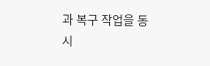과 복구 작업을 동시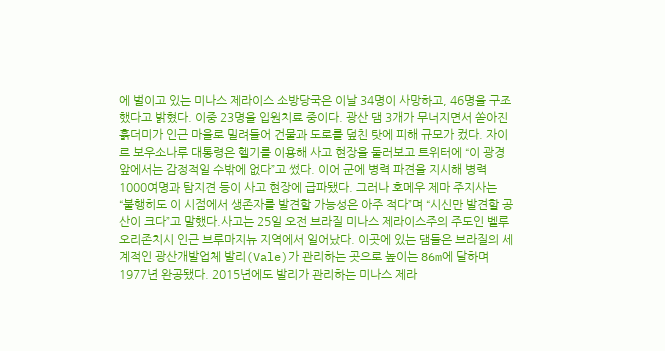에 벌이고 있는 미나스 제라이스 소방당국은 이날 34명이 사망하고, 46명을 구조했다고 밝혔다. 이중 23명을 입원치료 중이다. 광산 댐 3개가 무너지면서 쏟아진 흙더미가 인근 마을로 밀려들어 건물과 도로를 덮친 탓에 피해 규모가 컸다. 자이르 보우소나루 대통령은 헬기를 이용해 사고 현장을 둘러보고 트위터에 “이 광경 앞에서는 감정적일 수밖에 없다”고 썼다. 이어 군에 병력 파견을 지시해 병력 1000여명과 탐지견 등이 사고 현장에 급파됐다. 그러나 호메우 제마 주지사는 “불행히도 이 시점에서 생존자를 발견할 가능성은 아주 적다”며 “시신만 발견할 공산이 크다”고 말했다.사고는 25일 오전 브라질 미나스 제라이스주의 주도인 벨루오리존치시 인근 브루마지뉴 지역에서 일어났다. 이곳에 있는 댐들은 브라질의 세계적인 광산개발업체 발리(Vale)가 관리하는 곳으로 높이는 86m에 달하며 1977년 완공됐다. 2015년에도 발리가 관리하는 미나스 제라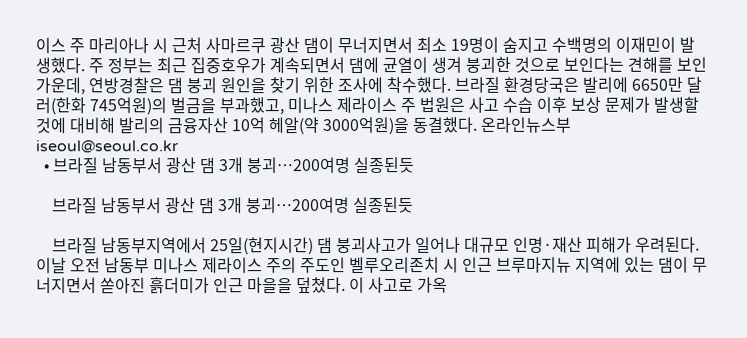이스 주 마리아나 시 근처 사마르쿠 광산 댐이 무너지면서 최소 19명이 숨지고 수백명의 이재민이 발생했다. 주 정부는 최근 집중호우가 계속되면서 댐에 균열이 생겨 붕괴한 것으로 보인다는 견해를 보인 가운데, 연방경찰은 댐 붕괴 원인을 찾기 위한 조사에 착수했다. 브라질 환경당국은 발리에 6650만 달러(한화 745억원)의 벌금을 부과했고, 미나스 제라이스 주 법원은 사고 수습 이후 보상 문제가 발생할 것에 대비해 발리의 금융자산 10억 헤알(약 3000억원)을 동결했다. 온라인뉴스부 iseoul@seoul.co.kr
  • 브라질 남동부서 광산 댐 3개 붕괴…200여명 실종된듯

    브라질 남동부서 광산 댐 3개 붕괴…200여명 실종된듯

    브라질 남동부지역에서 25일(현지시간) 댐 붕괴사고가 일어나 대규모 인명·재산 피해가 우려된다. 이날 오전 남동부 미나스 제라이스 주의 주도인 벨루오리존치 시 인근 브루마지뉴 지역에 있는 댐이 무너지면서 쏟아진 흙더미가 인근 마을을 덮쳤다. 이 사고로 가옥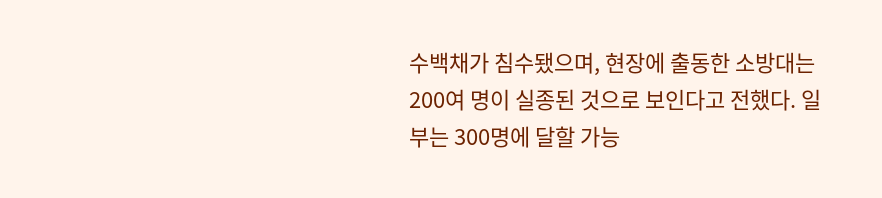수백채가 침수됐으며, 현장에 출동한 소방대는 200여 명이 실종된 것으로 보인다고 전했다. 일부는 300명에 달할 가능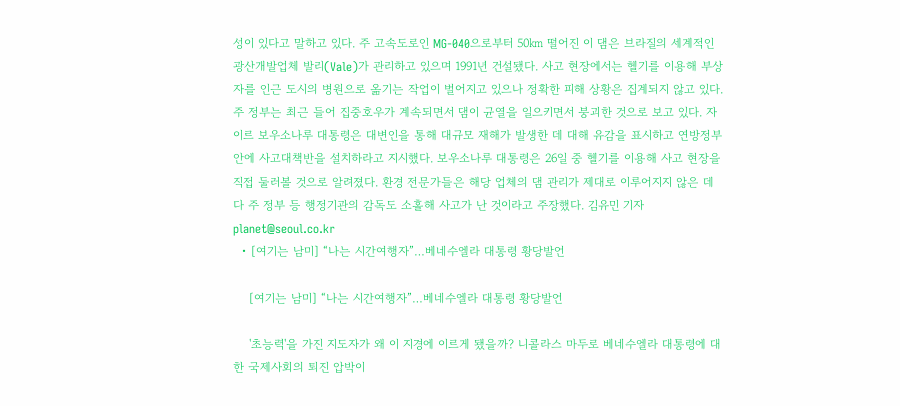성이 있다고 말하고 있다. 주 고속도로인 MG-040으로부터 50㎞ 떨어진 이 댐은 브라질의 세계적인 광산개발업체 발리(Vale)가 관리하고 있으며 1991년 건설됐다. 사고 현장에서는 헬기를 이용해 부상자를 인근 도시의 병원으로 옮기는 작업이 벌어지고 있으나 정확한 피해 상황은 집계되지 않고 있다. 주 정부는 최근 들어 집중호우가 계속되면서 댐이 균열을 일으키면서 붕괴한 것으로 보고 있다. 자이르 보우소나루 대통령은 대변인을 통해 대규모 재해가 발생한 데 대해 유감을 표시하고 연방정부 안에 사고대책반을 설치하라고 지시했다. 보우소나루 대통령은 26일 중 헬기를 이용해 사고 현장을 직접 둘러볼 것으로 알려졌다. 환경 전문가들은 해당 업체의 댐 관리가 제대로 이루어지지 않은 데다 주 정부 등 행정기관의 감독도 소홀해 사고가 난 것이라고 주장했다. 김유민 기자 planet@seoul.co.kr
  • [여기는 남미] “나는 시간여행자”…베네수엘라 대통령 황당발언

    [여기는 남미] “나는 시간여행자”…베네수엘라 대통령 황당발언

    '초능력'을 가진 지도자가 왜 이 지경에 이르게 됐을까? 니콜라스 마두로 베네수엘라 대통령에 대한 국제사회의 퇴진 압박이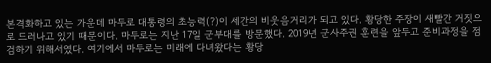본격화하고 있는 가운데 마두로 대통령의 초능력(?)이 세간의 비웃음거리가 되고 있다. 황당한 주장이 새빨간 거짓으로 드러나고 있기 때문이다. 마두로는 지난 17일 군부대를 방문했다. 2019년 군사주권 훈련을 앞두고 준비과정을 점검하기 위해서였다. 여기에서 마두로는 미래에 다녀왔다는 황당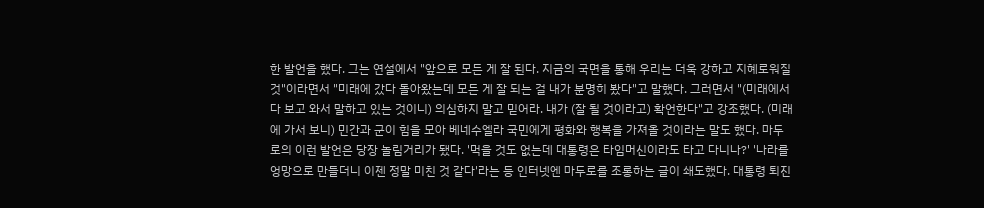한 발언을 했다. 그는 연설에서 "앞으로 모든 게 잘 된다. 지금의 국면을 통해 우리는 더욱 강하고 지혜로워질 것"이라면서 "미래에 갔다 돌아왔는데 모든 게 잘 되는 걸 내가 분명히 봤다"고 말했다. 그러면서 "(미래에서 다 보고 와서 말하고 있는 것이니) 의심하지 말고 믿어라. 내가 (잘 될 것이라고) 확언한다"고 강조했다. (미래에 가서 보니) 민간과 군이 힘을 모아 베네수엘라 국민에게 평화와 행복을 가져올 것이라는 말도 했다. 마두로의 이런 발언은 당장 놀림거리가 됐다. '먹을 것도 없는데 대통령은 타임머신이라도 타고 다니나?' '나라를 엉망으로 만들더니 이젠 정말 미친 것 같다'라는 등 인터넷엔 마두로를 조롱하는 글이 쇄도했다. 대통령 퇴진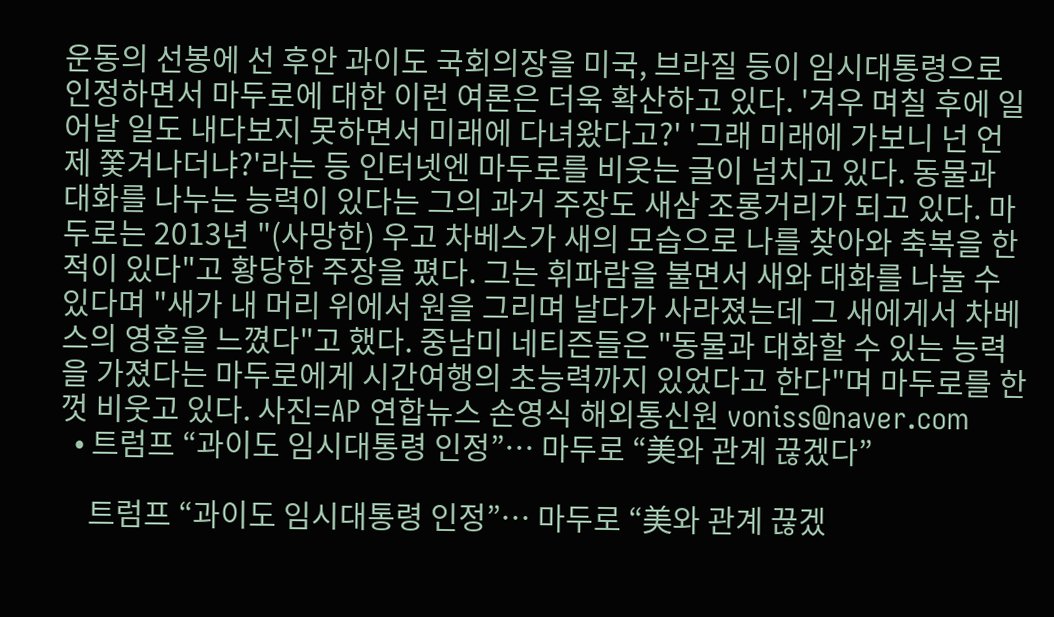운동의 선봉에 선 후안 과이도 국회의장을 미국, 브라질 등이 임시대통령으로 인정하면서 마두로에 대한 이런 여론은 더욱 확산하고 있다. '겨우 며칠 후에 일어날 일도 내다보지 못하면서 미래에 다녀왔다고?' '그래 미래에 가보니 넌 언제 쫓겨나더냐?'라는 등 인터넷엔 마두로를 비웃는 글이 넘치고 있다. 동물과 대화를 나누는 능력이 있다는 그의 과거 주장도 새삼 조롱거리가 되고 있다. 마두로는 2013년 "(사망한) 우고 차베스가 새의 모습으로 나를 찾아와 축복을 한 적이 있다"고 황당한 주장을 폈다. 그는 휘파람을 불면서 새와 대화를 나눌 수 있다며 "새가 내 머리 위에서 원을 그리며 날다가 사라졌는데 그 새에게서 차베스의 영혼을 느꼈다"고 했다. 중남미 네티즌들은 "동물과 대화할 수 있는 능력을 가졌다는 마두로에게 시간여행의 초능력까지 있었다고 한다"며 마두로를 한껏 비웃고 있다. 사진=AP 연합뉴스 손영식 해외통신원 voniss@naver.com
  • 트럼프 “과이도 임시대통령 인정”… 마두로 “美와 관계 끊겠다”

    트럼프 “과이도 임시대통령 인정”… 마두로 “美와 관계 끊겠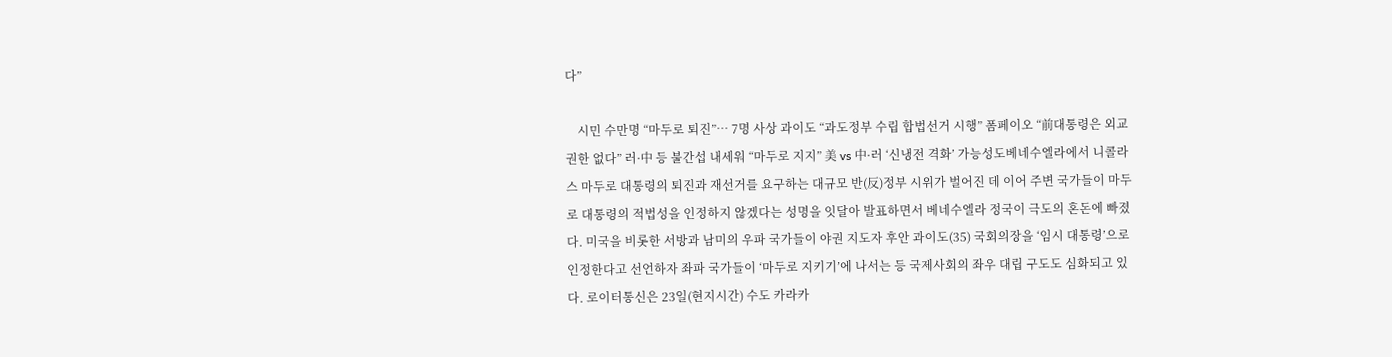다”

    시민 수만명 “마두로 퇴진”… 7명 사상 과이도 “과도정부 수립 합법선거 시행” 폼페이오 “前대통령은 외교 권한 없다” 러·中 등 불간섭 내세워 “마두로 지지” 美 vs 中·러 ‘신냉전 격화’ 가능성도베네수엘라에서 니콜라스 마두로 대통령의 퇴진과 재선거를 요구하는 대규모 반(反)정부 시위가 벌어진 데 이어 주변 국가들이 마두로 대통령의 적법성을 인정하지 않겠다는 성명을 잇달아 발표하면서 베네수엘라 정국이 극도의 혼돈에 빠졌다. 미국을 비롯한 서방과 남미의 우파 국가들이 야권 지도자 후안 과이도(35) 국회의장을 ‘임시 대통령’으로 인정한다고 선언하자 좌파 국가들이 ‘마두로 지키기’에 나서는 등 국제사회의 좌우 대립 구도도 심화되고 있다. 로이터통신은 23일(현지시간) 수도 카라카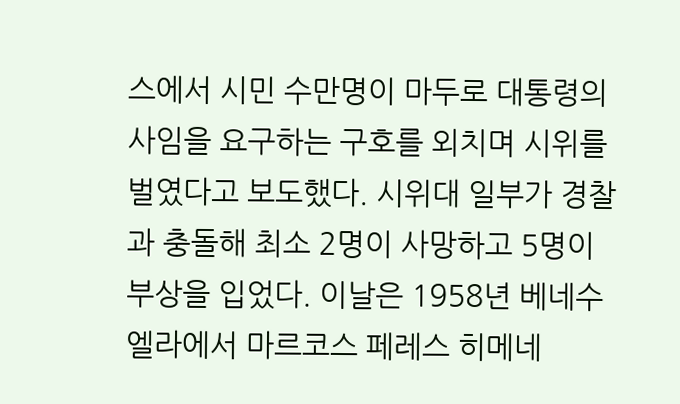스에서 시민 수만명이 마두로 대통령의 사임을 요구하는 구호를 외치며 시위를 벌였다고 보도했다. 시위대 일부가 경찰과 충돌해 최소 2명이 사망하고 5명이 부상을 입었다. 이날은 1958년 베네수엘라에서 마르코스 페레스 히메네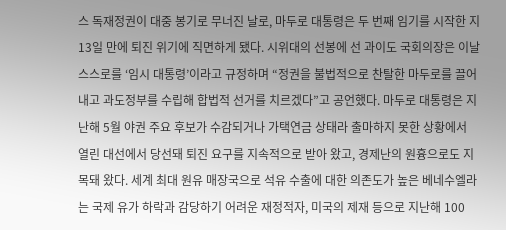스 독재정권이 대중 봉기로 무너진 날로, 마두로 대통령은 두 번째 임기를 시작한 지 13일 만에 퇴진 위기에 직면하게 됐다. 시위대의 선봉에 선 과이도 국회의장은 이날 스스로를 ‘임시 대통령’이라고 규정하며 “정권을 불법적으로 찬탈한 마두로를 끌어내고 과도정부를 수립해 합법적 선거를 치르겠다”고 공언했다. 마두로 대통령은 지난해 5월 야권 주요 후보가 수감되거나 가택연금 상태라 출마하지 못한 상황에서 열린 대선에서 당선돼 퇴진 요구를 지속적으로 받아 왔고, 경제난의 원흉으로도 지목돼 왔다. 세계 최대 원유 매장국으로 석유 수출에 대한 의존도가 높은 베네수엘라는 국제 유가 하락과 감당하기 어려운 재정적자, 미국의 제재 등으로 지난해 100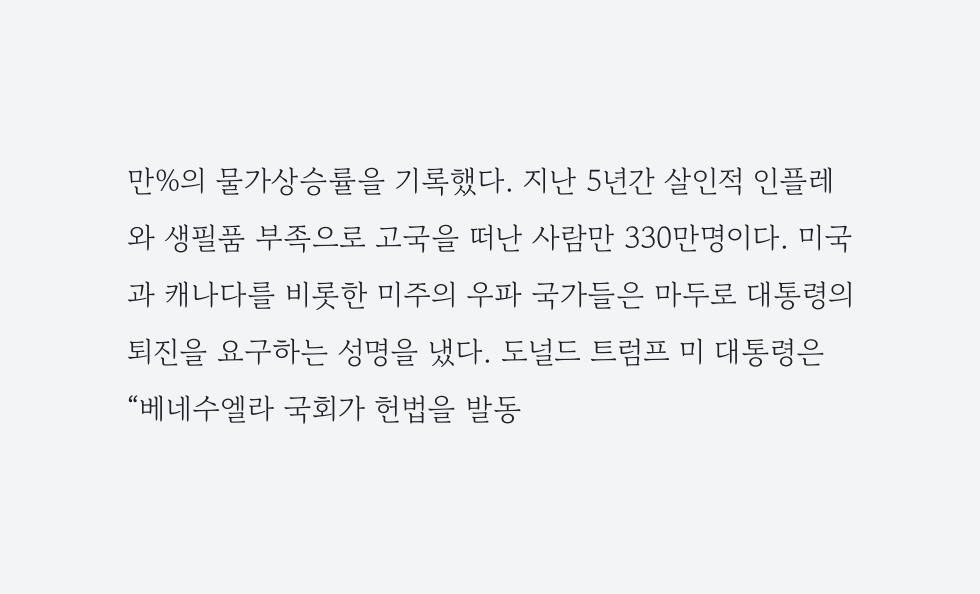만%의 물가상승률을 기록했다. 지난 5년간 살인적 인플레와 생필품 부족으로 고국을 떠난 사람만 330만명이다. 미국과 캐나다를 비롯한 미주의 우파 국가들은 마두로 대통령의 퇴진을 요구하는 성명을 냈다. 도널드 트럼프 미 대통령은 “베네수엘라 국회가 헌법을 발동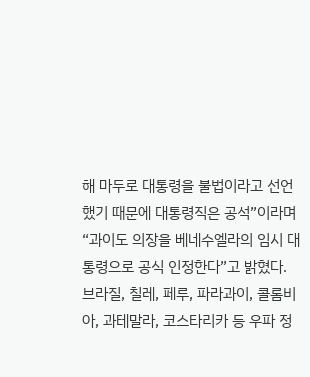해 마두로 대통령을 불법이라고 선언했기 때문에 대통령직은 공석”이라며 “과이도 의장을 베네수엘라의 임시 대통령으로 공식 인정한다”고 밝혔다. 브라질, 칠레, 페루, 파라과이, 콜롬비아, 과테말라, 코스타리카 등 우파 정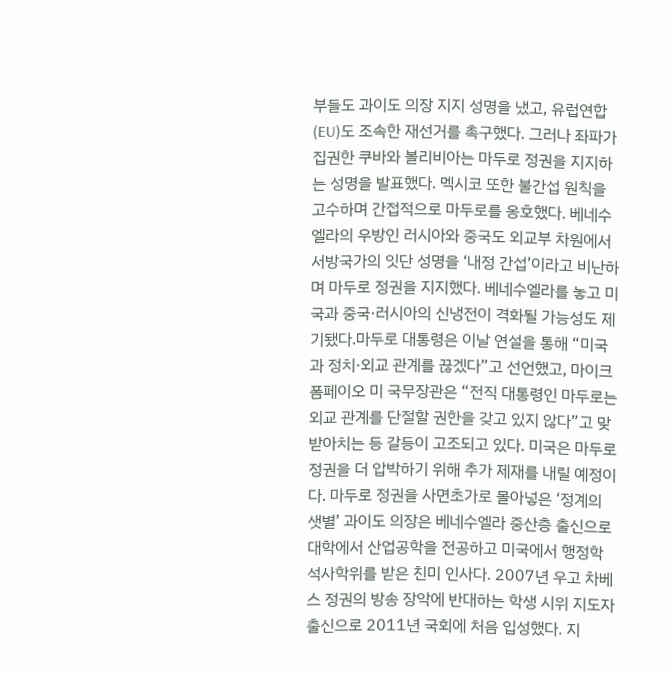부들도 과이도 의장 지지 성명을 냈고, 유럽연합(EU)도 조속한 재선거를 촉구했다. 그러나 좌파가 집권한 쿠바와 볼리비아는 마두로 정권을 지지하는 성명을 발표했다. 멕시코 또한 불간섭 원칙을 고수하며 간접적으로 마두로를 옹호했다. 베네수엘라의 우방인 러시아와 중국도 외교부 차원에서 서방국가의 잇단 성명을 ‘내정 간섭’이라고 비난하며 마두로 정권을 지지했다. 베네수엘라를 놓고 미국과 중국·러시아의 신냉전이 격화될 가능성도 제기됐다.마두로 대통령은 이날 연설을 통해 “미국과 정치·외교 관계를 끊겠다”고 선언했고, 마이크 폼페이오 미 국무장관은 “전직 대통령인 마두로는 외교 관계를 단절할 권한을 갖고 있지 않다”고 맞받아치는 등 갈등이 고조되고 있다. 미국은 마두로 정권을 더 압박하기 위해 추가 제재를 내릴 예정이다. 마두로 정권을 사면초가로 몰아넣은 ‘정계의 샛별’ 과이도 의장은 베네수엘라 중산층 출신으로 대학에서 산업공학을 전공하고 미국에서 행정학 석사학위를 받은 친미 인사다. 2007년 우고 차베스 정권의 방송 장악에 반대하는 학생 시위 지도자 출신으로 2011년 국회에 처음 입성했다. 지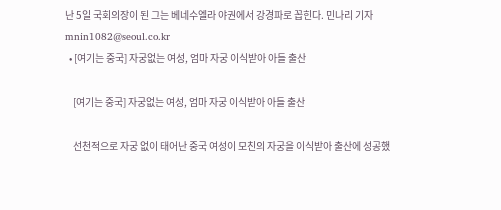난 5일 국회의장이 된 그는 베네수엘라 야권에서 강경파로 꼽힌다. 민나리 기자 mnin1082@seoul.co.kr
  • [여기는 중국] 자궁없는 여성, 엄마 자궁 이식받아 아들 출산

    [여기는 중국] 자궁없는 여성, 엄마 자궁 이식받아 아들 출산

    선천적으로 자궁 없이 태어난 중국 여성이 모친의 자궁을 이식받아 출산에 성공했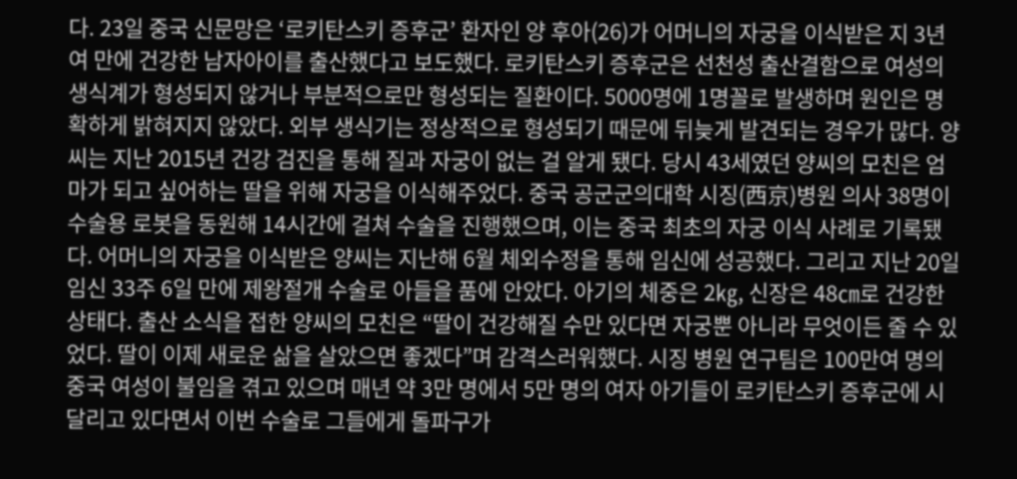다. 23일 중국 신문망은 ‘로키탄스키 증후군’ 환자인 양 후아(26)가 어머니의 자궁을 이식받은 지 3년여 만에 건강한 남자아이를 출산했다고 보도했다. 로키탄스키 증후군은 선천성 출산결함으로 여성의 생식계가 형성되지 않거나 부분적으로만 형성되는 질환이다. 5000명에 1명꼴로 발생하며 원인은 명확하게 밝혀지지 않았다. 외부 생식기는 정상적으로 형성되기 때문에 뒤늦게 발견되는 경우가 많다. 양씨는 지난 2015년 건강 검진을 통해 질과 자궁이 없는 걸 알게 됐다. 당시 43세였던 양씨의 모친은 엄마가 되고 싶어하는 딸을 위해 자궁을 이식해주었다. 중국 공군군의대학 시징(西京)병원 의사 38명이 수술용 로봇을 동원해 14시간에 걸쳐 수술을 진행했으며, 이는 중국 최초의 자궁 이식 사례로 기록됐다. 어머니의 자궁을 이식받은 양씨는 지난해 6월 체외수정을 통해 임신에 성공했다. 그리고 지난 20일 임신 33주 6일 만에 제왕절개 수술로 아들을 품에 안았다. 아기의 체중은 2㎏, 신장은 48㎝로 건강한 상태다. 출산 소식을 접한 양씨의 모친은 “딸이 건강해질 수만 있다면 자궁뿐 아니라 무엇이든 줄 수 있었다. 딸이 이제 새로운 삶을 살았으면 좋겠다”며 감격스러워했다. 시징 병원 연구팀은 100만여 명의 중국 여성이 불임을 겪고 있으며 매년 약 3만 명에서 5만 명의 여자 아기들이 로키탄스키 증후군에 시달리고 있다면서 이번 수술로 그들에게 돌파구가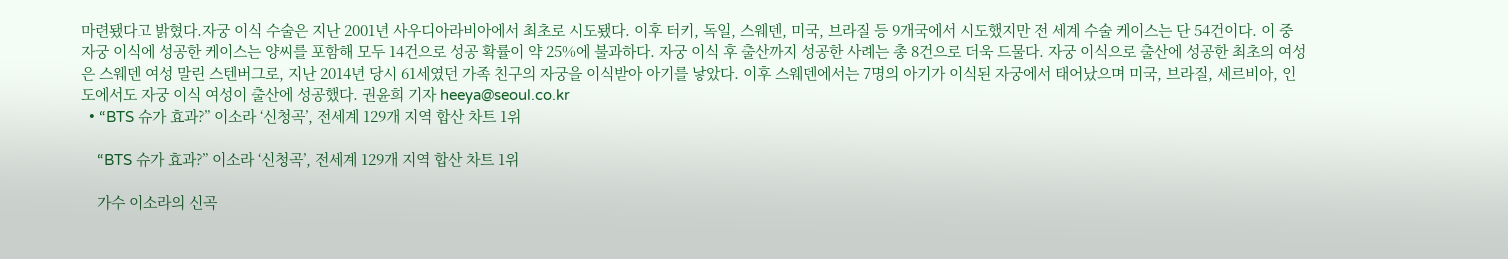마련됐다고 밝혔다.자궁 이식 수술은 지난 2001년 사우디아라비아에서 최초로 시도됐다. 이후 터키, 독일, 스웨덴, 미국, 브라질 등 9개국에서 시도했지만 전 세계 수술 케이스는 단 54건이다. 이 중 자궁 이식에 성공한 케이스는 양씨를 포함해 모두 14건으로 성공 확률이 약 25%에 불과하다. 자궁 이식 후 출산까지 성공한 사례는 총 8건으로 더욱 드물다. 자궁 이식으로 출산에 성공한 최초의 여성은 스웨덴 여성 말린 스텐버그로, 지난 2014년 당시 61세였던 가족 친구의 자궁을 이식받아 아기를 낳았다. 이후 스웨덴에서는 7명의 아기가 이식된 자궁에서 태어났으며 미국, 브라질, 세르비아, 인도에서도 자궁 이식 여성이 출산에 성공했다. 권윤희 기자 heeya@seoul.co.kr
  • “BTS 슈가 효과?” 이소라 ‘신청곡’, 전세계 129개 지역 합산 차트 1위

    “BTS 슈가 효과?” 이소라 ‘신청곡’, 전세계 129개 지역 합산 차트 1위

    가수 이소라의 신곡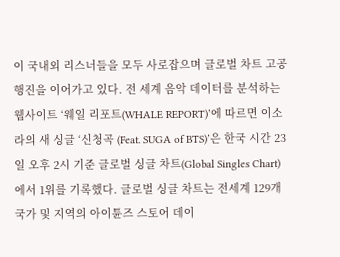이 국내외 리스너들을 모두 사로잡으며 글로벌 차트 고공행진을 이어가고 있다. 전 세계 음악 데이터를 분석하는 웹사이트 ‘웨일 리포트(WHALE REPORT)’에 따르면 이소라의 새 싱글 ‘신청곡 (Feat. SUGA of BTS)’은 한국 시간 23일 오후 2시 기준 글로벌 싱글 차트(Global Singles Chart)에서 1위를 기록했다. 글로벌 싱글 차트는 전세계 129개 국가 및 지역의 아이튠즈 스토어 데이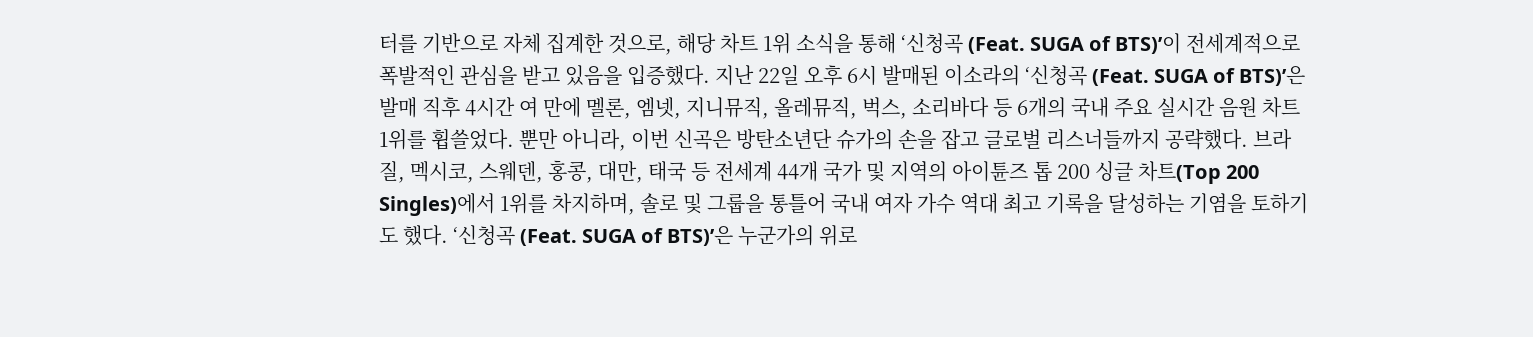터를 기반으로 자체 집계한 것으로, 해당 차트 1위 소식을 통해 ‘신청곡 (Feat. SUGA of BTS)’이 전세계적으로 폭발적인 관심을 받고 있음을 입증했다. 지난 22일 오후 6시 발매된 이소라의 ‘신청곡 (Feat. SUGA of BTS)’은 발매 직후 4시간 여 만에 멜론, 엠넷, 지니뮤직, 올레뮤직, 벅스, 소리바다 등 6개의 국내 주요 실시간 음원 차트 1위를 휩쓸었다. 뿐만 아니라, 이번 신곡은 방탄소년단 슈가의 손을 잡고 글로벌 리스너들까지 공략했다. 브라질, 멕시코, 스웨덴, 홍콩, 대만, 태국 등 전세계 44개 국가 및 지역의 아이튠즈 톱 200 싱글 차트(Top 200 Singles)에서 1위를 차지하며, 솔로 및 그룹을 통틀어 국내 여자 가수 역대 최고 기록을 달성하는 기염을 토하기도 했다. ‘신청곡 (Feat. SUGA of BTS)’은 누군가의 위로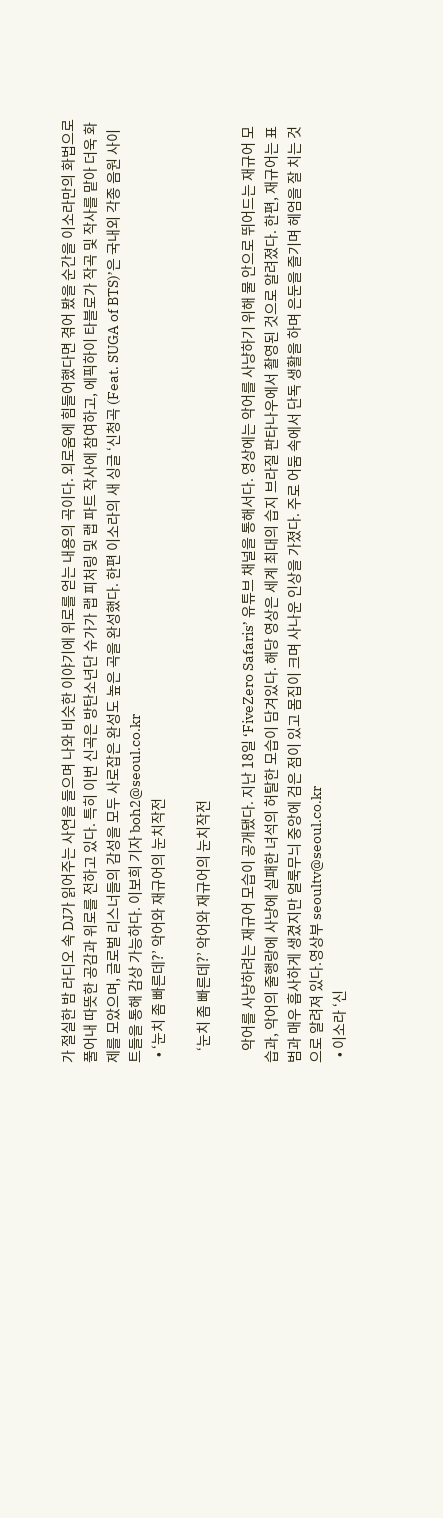가 절실한 밤 라디오 속 DJ가 읽어주는 사연을 들으며 나와 비슷한 이야기에 위로를 얻는 내용의 곡이다. 외로움에 힘들어했다면 겪어 봤을 순간을 이소라만의 화법으로 풀어내 따뜻한 공감과 위로를 전하고 있다. 특히 이번 신곡은 방탄소년단 슈가가 랩 피처링 및 랩 파트 작사에 참여하고, 에픽하이 타블로가 작곡 및 작사를 맡아 더욱 화제를 모았으며, 글로벌 리스너들의 감성을 모두 사로잡은 완성도 높은 곡을 완성했다. 한편 이소라의 새 싱글 ‘신청곡 (Feat. SUGA of BTS)’은 국내외 각종 음원 사이트들을 통해 감상 가능하다. 이보희 기자 boh2@seoul.co.kr
  • ‘눈치 좀 빠른데?’ 악어와 재규어의 눈치작전

    ‘눈치 좀 빠른데?’ 악어와 재규어의 눈치작전

    악어를 사냥하려는 재규어 모습이 공개됐다. 지난 18일 ‘FiveZero Safaris’ 유튜브 채널을 통해서다. 영상에는 악어를 사냥하기 위해 물 안으로 뛰어드는 재규어 모습과, 악어의 줄행랑에 사냥에 실패한 녀석의 허탈한 모습이 담겨있다. 해당 영상은 세계 최대의 습지 브라질 판타나우에서 촬영된 것으로 알려졌다. 한편, 재규어는 표범과 매우 흡사하게 생겼지만 얼룩무늬 중앙에 검은 점이 있고 몸집이 크며 사나운 인상을 가졌다. 주로 어둠 속에서 단독 생활을 하며 은둔을 즐기며 헤엄을 잘 치는 것으로 알려져 있다.영상부 seoultv@seoul.co.kr
  • 이소라 ‘신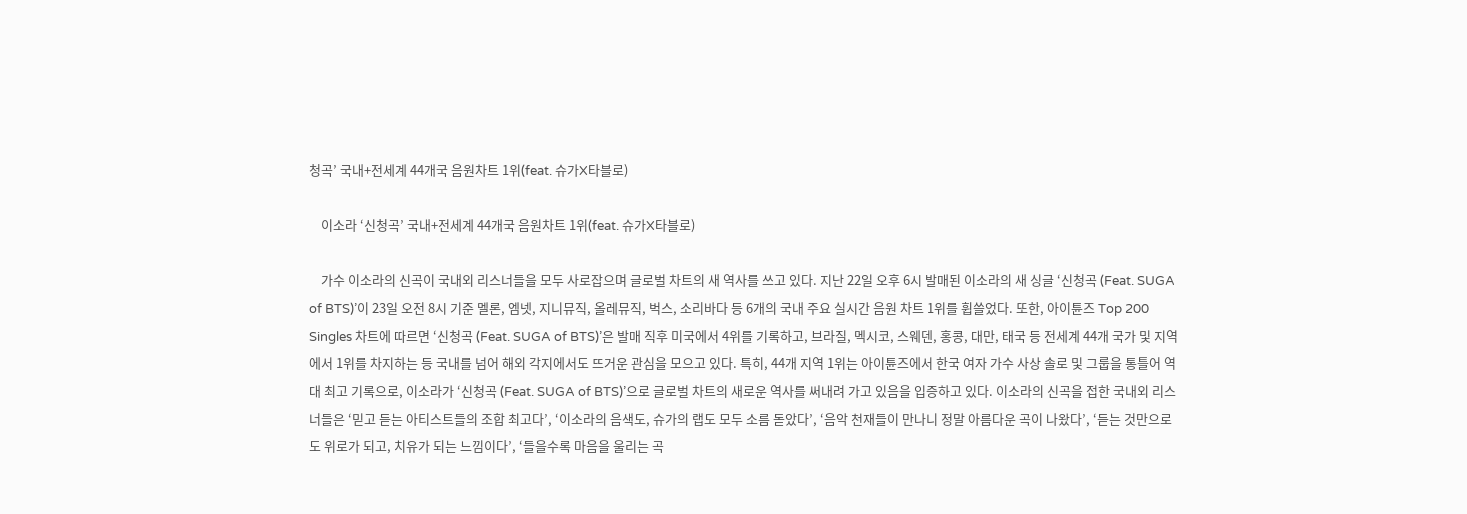청곡’ 국내+전세계 44개국 음원차트 1위(feat. 슈가X타블로)

    이소라 ‘신청곡’ 국내+전세계 44개국 음원차트 1위(feat. 슈가X타블로)

    가수 이소라의 신곡이 국내외 리스너들을 모두 사로잡으며 글로벌 차트의 새 역사를 쓰고 있다. 지난 22일 오후 6시 발매된 이소라의 새 싱글 ‘신청곡 (Feat. SUGA of BTS)’이 23일 오전 8시 기준 멜론, 엠넷, 지니뮤직, 올레뮤직, 벅스, 소리바다 등 6개의 국내 주요 실시간 음원 차트 1위를 휩쓸었다. 또한, 아이튠즈 Top 200 Singles 차트에 따르면 ‘신청곡 (Feat. SUGA of BTS)’은 발매 직후 미국에서 4위를 기록하고, 브라질, 멕시코, 스웨덴, 홍콩, 대만, 태국 등 전세계 44개 국가 및 지역에서 1위를 차지하는 등 국내를 넘어 해외 각지에서도 뜨거운 관심을 모으고 있다. 특히, 44개 지역 1위는 아이튠즈에서 한국 여자 가수 사상 솔로 및 그룹을 통틀어 역대 최고 기록으로, 이소라가 ‘신청곡 (Feat. SUGA of BTS)’으로 글로벌 차트의 새로운 역사를 써내려 가고 있음을 입증하고 있다. 이소라의 신곡을 접한 국내외 리스너들은 ‘믿고 듣는 아티스트들의 조합 최고다’, ‘이소라의 음색도, 슈가의 랩도 모두 소름 돋았다’, ‘음악 천재들이 만나니 정말 아름다운 곡이 나왔다’, ‘듣는 것만으로도 위로가 되고, 치유가 되는 느낌이다’, ‘들을수록 마음을 울리는 곡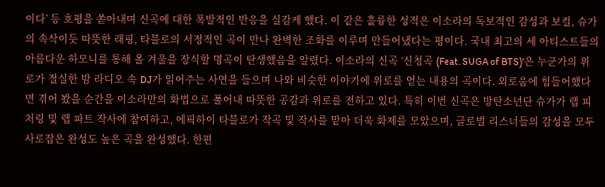이다’ 등 호평을 쏟아내며 신곡에 대한 폭발적인 반응을 실감케 했다. 이 같은 훌륭한 성적은 이소라의 독보적인 감성과 보컬, 슈가의 속삭이듯 따뜻한 래핑, 타블로의 서정적인 곡이 만나 완벽한 조화를 이루며 만들어냈다는 평이다. 국내 최고의 세 아티스트들의 아름다운 하모니를 통해 올 겨울을 장식할 명곡이 탄생했음을 알렸다. 이소라의 신곡 ‘신청곡 (Feat. SUGA of BTS)’은 누군가의 위로가 절실한 밤 라디오 속 DJ가 읽어주는 사연을 들으며 나와 비슷한 이야기에 위로를 얻는 내용의 곡이다. 외로움에 힘들어했다면 겪어 봤을 순간을 이소라만의 화법으로 풀어내 따뜻한 공감과 위로를 전하고 있다. 특히 이번 신곡은 방탄소년단 슈가가 랩 피처링 및 랩 파트 작사에 참여하고, 에픽하이 타블로가 작곡 및 작사를 맡아 더욱 화제를 모았으며, 글로벌 리스너들의 감성을 모두 사로잡은 완성도 높은 곡을 완성했다. 한편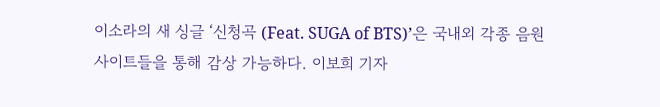이소라의 새 싱글 ‘신청곡 (Feat. SUGA of BTS)’은 국내외 각종 음원 사이트들을 통해 감상 가능하다. 이보희 기자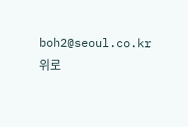boh2@seoul.co.kr
위로